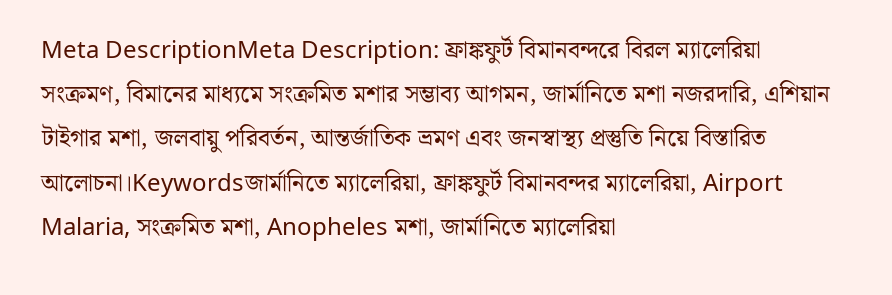Meta DescriptionMeta Description: ফ্রাঙ্কফুর্ট বিমানবন্দরে বিরল ম্যালেরিয়া সংক্রমণ, বিমানের মাধ্যমে সংক্রমিত মশার সম্ভাব্য আগমন, জার্মানিতে মশা নজরদারি, এশিয়ান টাইগার মশা, জলবায়ু পরিবর্তন, আন্তর্জাতিক ভ্রমণ এবং জনস্বাস্থ্য প্রস্তুতি নিয়ে বিস্তারিত আলোচনা।Keywordsজার্মানিতে ম্যালেরিয়া, ফ্রাঙ্কফুর্ট বিমানবন্দর ম্যালেরিয়া, Airport Malaria, সংক্রমিত মশা, Anopheles মশা, জার্মানিতে ম্যালেরিয়া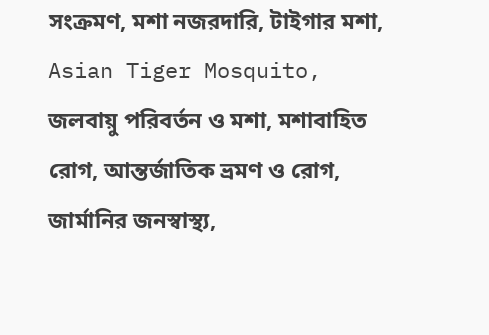সংক্রমণ, মশা নজরদারি, টাইগার মশা, Asian Tiger Mosquito, জলবায়ু পরিবর্তন ও মশা, মশাবাহিত রোগ, আন্তর্জাতিক ভ্রমণ ও রোগ, জার্মানির জনস্বাস্থ্য,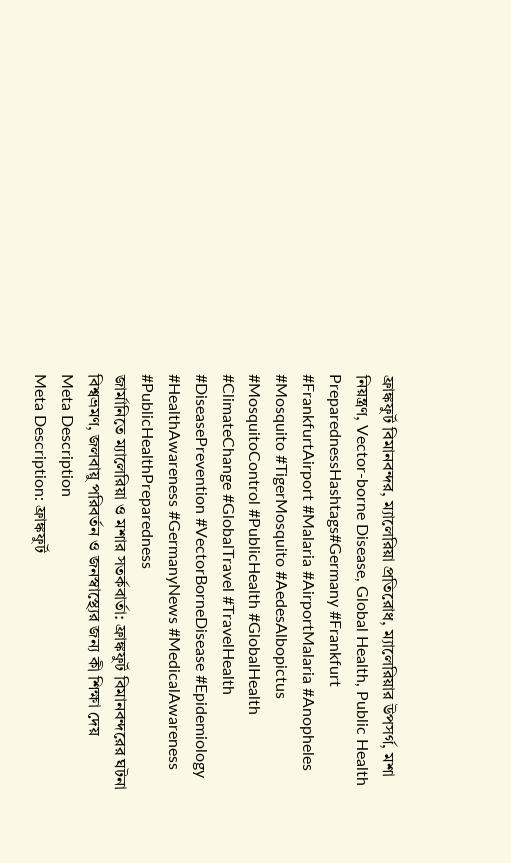ফ্রাঙ্কফুর্ট বিমানবন্দর, ম্যালেরিয়া প্রতিরোধ, ম্যালেরিয়ার উপসর্গ, মশা নিয়ন্ত্রণ, Vector-borne Disease, Global Health, Public Health PreparednessHashtags#Germany #Frankfurt #FrankfurtAirport #Malaria #AirportMalaria #Anopheles #Mosquito #TigerMosquito #AedesAlbopictus #MosquitoControl #PublicHealth #GlobalHealth #ClimateChange #GlobalTravel #TravelHealth #DiseasePrevention #VectorBorneDisease #Epidemiology #HealthAwareness #GermanyNews #MedicalAwareness #PublicHealthPreparedness
জার্মানিতে ম্যালেরিয়া ও মশার সতর্কবার্তা: ফ্রাঙ্কফুর্ট বিমানবন্দরের ঘটনা বিশ্বভ্রমণ, জলবায়ু পরিবর্তন ও জনস্বাস্থ্যের জন্য কী শিক্ষা দেয়
Meta Description
Meta Description: ফ্রাঙ্কফুর্ট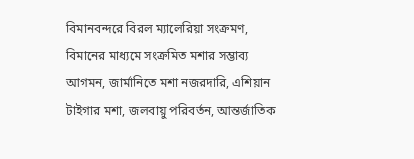বিমানবন্দরে বিরল ম্যালেরিয়া সংক্রমণ, বিমানের মাধ্যমে সংক্রমিত মশার সম্ভাব্য আগমন, জার্মানিতে মশা নজরদারি, এশিয়ান টাইগার মশা, জলবায়ু পরিবর্তন, আন্তর্জাতিক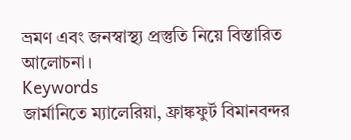ভ্রমণ এবং জনস্বাস্থ্য প্রস্তুতি নিয়ে বিস্তারিত আলোচনা।
Keywords
জার্মানিতে ম্যালেরিয়া, ফ্রাঙ্কফুর্ট বিমানবন্দর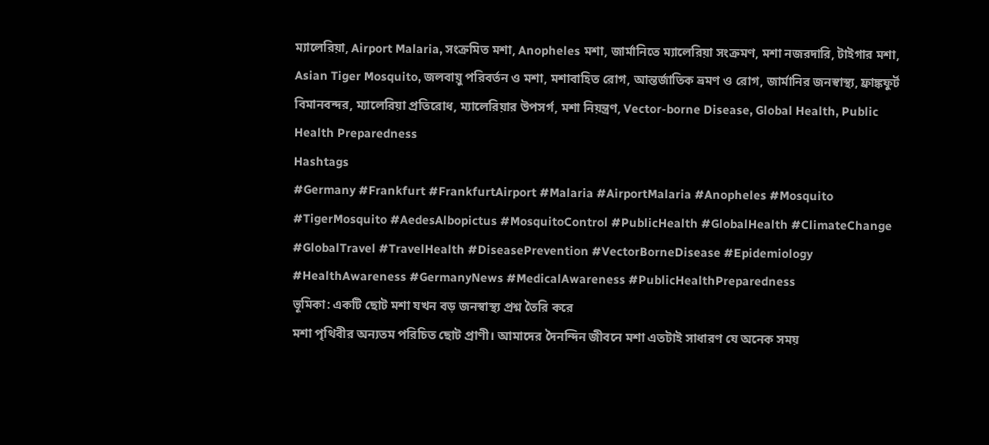ম্যালেরিয়া, Airport Malaria, সংক্রমিত মশা, Anopheles মশা, জার্মানিতে ম্যালেরিয়া সংক্রমণ, মশা নজরদারি, টাইগার মশা, Asian Tiger Mosquito, জলবায়ু পরিবর্তন ও মশা, মশাবাহিত রোগ, আন্তর্জাতিক ভ্রমণ ও রোগ, জার্মানির জনস্বাস্থ্য, ফ্রাঙ্কফুর্ট বিমানবন্দর, ম্যালেরিয়া প্রতিরোধ, ম্যালেরিয়ার উপসর্গ, মশা নিয়ন্ত্রণ, Vector-borne Disease, Global Health, Public Health Preparedness
Hashtags
#Germany #Frankfurt #FrankfurtAirport #Malaria #AirportMalaria #Anopheles #Mosquito #TigerMosquito #AedesAlbopictus #MosquitoControl #PublicHealth #GlobalHealth #ClimateChange #GlobalTravel #TravelHealth #DiseasePrevention #VectorBorneDisease #Epidemiology #HealthAwareness #GermanyNews #MedicalAwareness #PublicHealthPreparedness
ভূমিকা: একটি ছোট মশা যখন বড় জনস্বাস্থ্য প্রশ্ন তৈরি করে
মশা পৃথিবীর অন্যতম পরিচিত ছোট প্রাণী। আমাদের দৈনন্দিন জীবনে মশা এতটাই সাধারণ যে অনেক সময়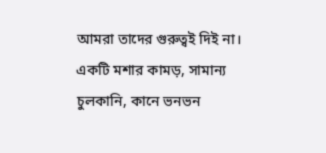আমরা তাদের গুরুত্বই দিই না। একটি মশার কামড়, সামান্য চুলকানি, কানে ভনভন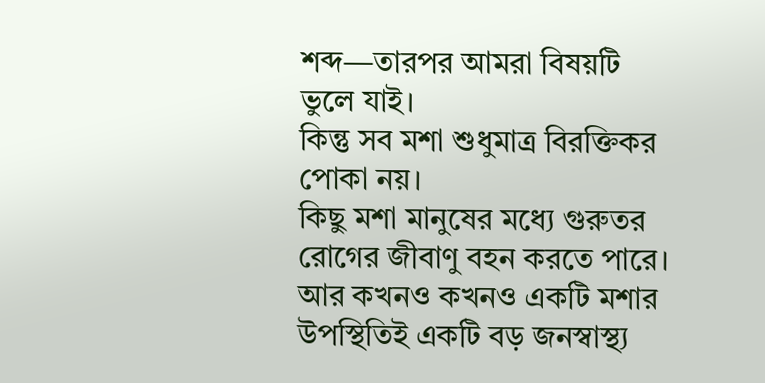শব্দ—তারপর আমরা বিষয়টি ভুলে যাই।
কিন্তু সব মশা শুধুমাত্র বিরক্তিকর পোকা নয়।
কিছু মশা মানুষের মধ্যে গুরুতর রোগের জীবাণু বহন করতে পারে।
আর কখনও কখনও একটি মশার উপস্থিতিই একটি বড় জনস্বাস্থ্য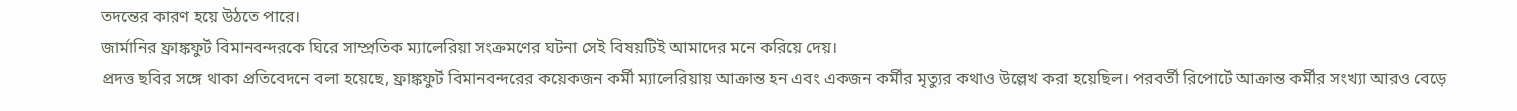তদন্তের কারণ হয়ে উঠতে পারে।
জার্মানির ফ্রাঙ্কফুর্ট বিমানবন্দরকে ঘিরে সাম্প্রতিক ম্যালেরিয়া সংক্রমণের ঘটনা সেই বিষয়টিই আমাদের মনে করিয়ে দেয়।
প্রদত্ত ছবির সঙ্গে থাকা প্রতিবেদনে বলা হয়েছে, ফ্রাঙ্কফুর্ট বিমানবন্দরের কয়েকজন কর্মী ম্যালেরিয়ায় আক্রান্ত হন এবং একজন কর্মীর মৃত্যুর কথাও উল্লেখ করা হয়েছিল। পরবর্তী রিপোর্টে আক্রান্ত কর্মীর সংখ্যা আরও বেড়ে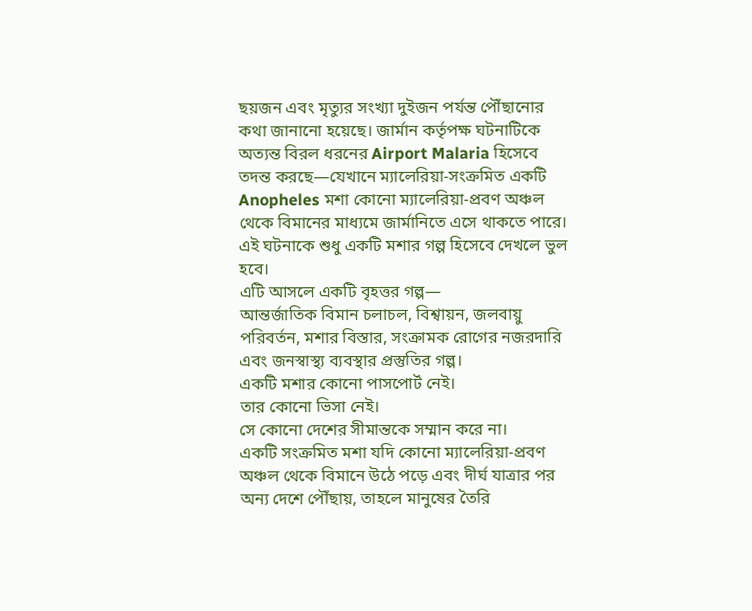ছয়জন এবং মৃত্যুর সংখ্যা দুইজন পর্যন্ত পৌঁছানোর কথা জানানো হয়েছে। জার্মান কর্তৃপক্ষ ঘটনাটিকে অত্যন্ত বিরল ধরনের Airport Malaria হিসেবে তদন্ত করছে—যেখানে ম্যালেরিয়া-সংক্রমিত একটি Anopheles মশা কোনো ম্যালেরিয়া-প্রবণ অঞ্চল থেকে বিমানের মাধ্যমে জার্মানিতে এসে থাকতে পারে।
এই ঘটনাকে শুধু একটি মশার গল্প হিসেবে দেখলে ভুল হবে।
এটি আসলে একটি বৃহত্তর গল্প—
আন্তর্জাতিক বিমান চলাচল, বিশ্বায়ন, জলবায়ু পরিবর্তন, মশার বিস্তার, সংক্রামক রোগের নজরদারি এবং জনস্বাস্থ্য ব্যবস্থার প্রস্তুতির গল্প।
একটি মশার কোনো পাসপোর্ট নেই।
তার কোনো ভিসা নেই।
সে কোনো দেশের সীমান্তকে সম্মান করে না।
একটি সংক্রমিত মশা যদি কোনো ম্যালেরিয়া-প্রবণ অঞ্চল থেকে বিমানে উঠে পড়ে এবং দীর্ঘ যাত্রার পর অন্য দেশে পৌঁছায়, তাহলে মানুষের তৈরি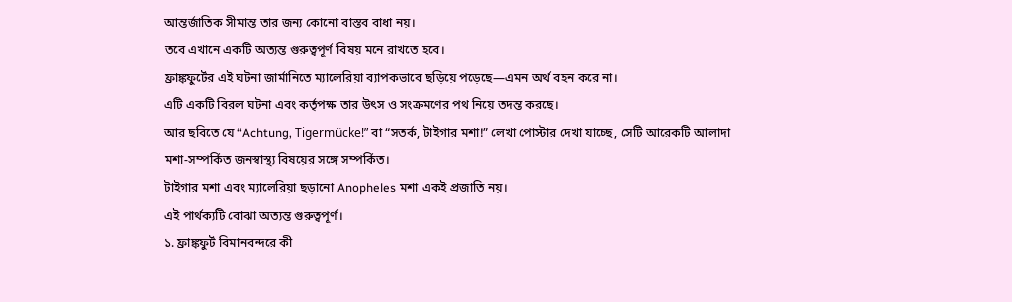আন্তর্জাতিক সীমান্ত তার জন্য কোনো বাস্তব বাধা নয়।
তবে এখানে একটি অত্যন্ত গুরুত্বপূর্ণ বিষয় মনে রাখতে হবে।
ফ্রাঙ্কফুর্টের এই ঘটনা জার্মানিতে ম্যালেরিয়া ব্যাপকভাবে ছড়িয়ে পড়েছে—এমন অর্থ বহন করে না।
এটি একটি বিরল ঘটনা এবং কর্তৃপক্ষ তার উৎস ও সংক্রমণের পথ নিয়ে তদন্ত করছে।
আর ছবিতে যে “Achtung, Tigermücke!” বা “সতর্ক, টাইগার মশা!” লেখা পোস্টার দেখা যাচ্ছে, সেটি আরেকটি আলাদা মশা-সম্পর্কিত জনস্বাস্থ্য বিষয়ের সঙ্গে সম্পর্কিত।
টাইগার মশা এবং ম্যালেরিয়া ছড়ানো Anopheles মশা একই প্রজাতি নয়।
এই পার্থক্যটি বোঝা অত্যন্ত গুরুত্বপূর্ণ।
১. ফ্রাঙ্কফুর্ট বিমানবন্দরে কী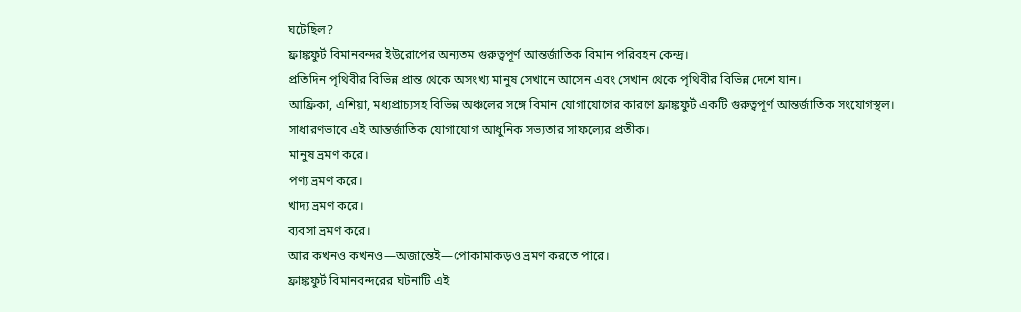ঘটেছিল?
ফ্রাঙ্কফুর্ট বিমানবন্দর ইউরোপের অন্যতম গুরুত্বপূর্ণ আন্তর্জাতিক বিমান পরিবহন কেন্দ্র।
প্রতিদিন পৃথিবীর বিভিন্ন প্রান্ত থেকে অসংখ্য মানুষ সেখানে আসেন এবং সেখান থেকে পৃথিবীর বিভিন্ন দেশে যান।
আফ্রিকা, এশিয়া, মধ্যপ্রাচ্যসহ বিভিন্ন অঞ্চলের সঙ্গে বিমান যোগাযোগের কারণে ফ্রাঙ্কফুর্ট একটি গুরুত্বপূর্ণ আন্তর্জাতিক সংযোগস্থল।
সাধারণভাবে এই আন্তর্জাতিক যোগাযোগ আধুনিক সভ্যতার সাফল্যের প্রতীক।
মানুষ ভ্রমণ করে।
পণ্য ভ্রমণ করে।
খাদ্য ভ্রমণ করে।
ব্যবসা ভ্রমণ করে।
আর কখনও কখনও—অজান্তেই—পোকামাকড়ও ভ্রমণ করতে পারে।
ফ্রাঙ্কফুর্ট বিমানবন্দরের ঘটনাটি এই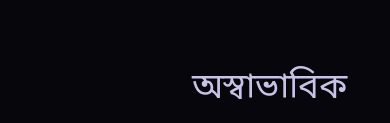অস্বাভাবিক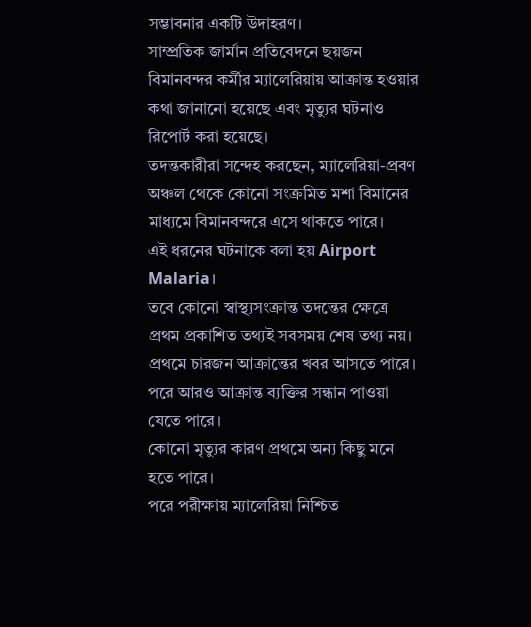সম্ভাবনার একটি উদাহরণ।
সাম্প্রতিক জার্মান প্রতিবেদনে ছয়জন বিমানবন্দর কর্মীর ম্যালেরিয়ায় আক্রান্ত হওয়ার কথা জানানো হয়েছে এবং মৃত্যুর ঘটনাও রিপোর্ট করা হয়েছে।
তদন্তকারীরা সন্দেহ করছেন, ম্যালেরিয়া-প্রবণ অঞ্চল থেকে কোনো সংক্রমিত মশা বিমানের মাধ্যমে বিমানবন্দরে এসে থাকতে পারে।
এই ধরনের ঘটনাকে বলা হয় Airport Malaria।
তবে কোনো স্বাস্থ্যসংক্রান্ত তদন্তের ক্ষেত্রে প্রথম প্রকাশিত তথ্যই সবসময় শেষ তথ্য নয়।
প্রথমে চারজন আক্রান্তের খবর আসতে পারে।
পরে আরও আক্রান্ত ব্যক্তির সন্ধান পাওয়া যেতে পারে।
কোনো মৃত্যুর কারণ প্রথমে অন্য কিছু মনে হতে পারে।
পরে পরীক্ষায় ম্যালেরিয়া নিশ্চিত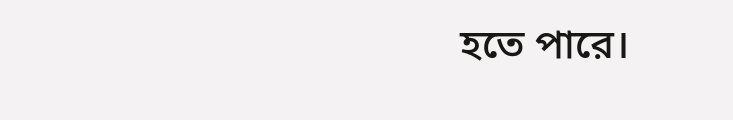হতে পারে।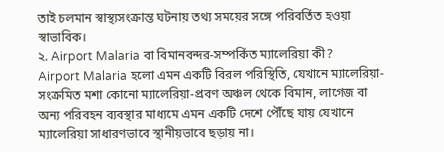তাই চলমান স্বাস্থ্যসংক্রান্ত ঘটনায় তথ্য সময়ের সঙ্গে পরিবর্তিত হওয়া স্বাভাবিক।
২. Airport Malaria বা বিমানবন্দর-সম্পর্কিত ম্যালেরিয়া কী?
Airport Malaria হলো এমন একটি বিরল পরিস্থিতি, যেখানে ম্যালেরিয়া-সংক্রমিত মশা কোনো ম্যালেরিয়া-প্রবণ অঞ্চল থেকে বিমান, লাগেজ বা অন্য পরিবহন ব্যবস্থার মাধ্যমে এমন একটি দেশে পৌঁছে যায় যেখানে ম্যালেরিয়া সাধারণভাবে স্থানীয়ভাবে ছড়ায় না।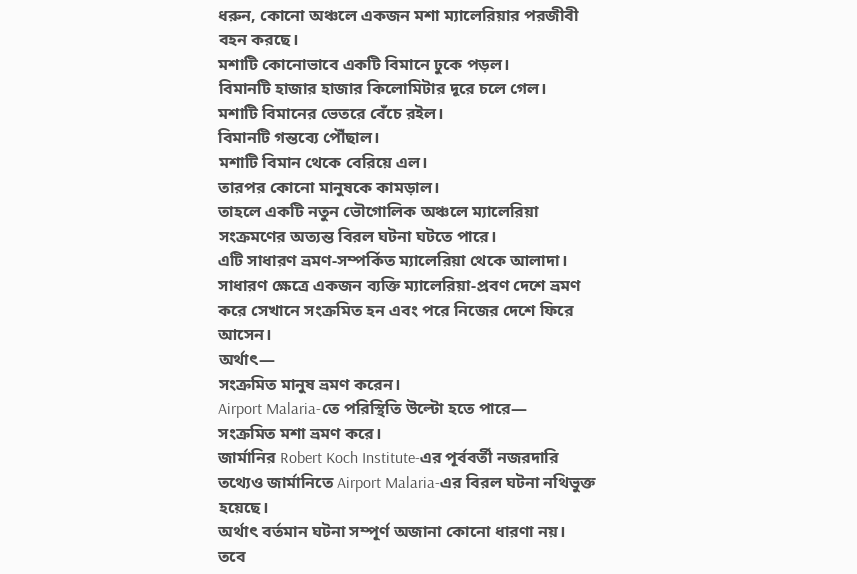ধরুন, কোনো অঞ্চলে একজন মশা ম্যালেরিয়ার পরজীবী বহন করছে।
মশাটি কোনোভাবে একটি বিমানে ঢুকে পড়ল।
বিমানটি হাজার হাজার কিলোমিটার দূরে চলে গেল।
মশাটি বিমানের ভেতরে বেঁচে রইল।
বিমানটি গন্তব্যে পৌঁছাল।
মশাটি বিমান থেকে বেরিয়ে এল।
তারপর কোনো মানুষকে কামড়াল।
তাহলে একটি নতুন ভৌগোলিক অঞ্চলে ম্যালেরিয়া সংক্রমণের অত্যন্ত বিরল ঘটনা ঘটতে পারে।
এটি সাধারণ ভ্রমণ-সম্পর্কিত ম্যালেরিয়া থেকে আলাদা।
সাধারণ ক্ষেত্রে একজন ব্যক্তি ম্যালেরিয়া-প্রবণ দেশে ভ্রমণ করে সেখানে সংক্রমিত হন এবং পরে নিজের দেশে ফিরে আসেন।
অর্থাৎ—
সংক্রমিত মানুষ ভ্রমণ করেন।
Airport Malaria-তে পরিস্থিতি উল্টো হতে পারে—
সংক্রমিত মশা ভ্রমণ করে।
জার্মানির Robert Koch Institute-এর পূর্ববর্তী নজরদারি তথ্যেও জার্মানিতে Airport Malaria-এর বিরল ঘটনা নথিভুক্ত হয়েছে।
অর্থাৎ বর্তমান ঘটনা সম্পূর্ণ অজানা কোনো ধারণা নয়।
তবে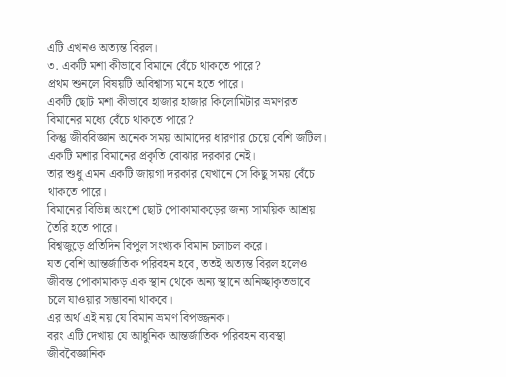এটি এখনও অত্যন্ত বিরল।
৩. একটি মশা কীভাবে বিমানে বেঁচে থাকতে পারে?
প্রথম শুনলে বিষয়টি অবিশ্বাস্য মনে হতে পারে।
একটি ছোট মশা কীভাবে হাজার হাজার কিলোমিটার ভ্রমণরত বিমানের মধ্যে বেঁচে থাকতে পারে?
কিন্তু জীববিজ্ঞান অনেক সময় আমাদের ধারণার চেয়ে বেশি জটিল।
একটি মশার বিমানের প্রকৃতি বোঝার দরকার নেই।
তার শুধু এমন একটি জায়গা দরকার যেখানে সে কিছু সময় বেঁচে থাকতে পারে।
বিমানের বিভিন্ন অংশে ছোট পোকামাকড়ের জন্য সাময়িক আশ্রয় তৈরি হতে পারে।
বিশ্বজুড়ে প্রতিদিন বিপুল সংখ্যক বিমান চলাচল করে।
যত বেশি আন্তর্জাতিক পরিবহন হবে, ততই অত্যন্ত বিরল হলেও জীবন্ত পোকামাকড় এক স্থান থেকে অন্য স্থানে অনিচ্ছাকৃতভাবে চলে যাওয়ার সম্ভাবনা থাকবে।
এর অর্থ এই নয় যে বিমান ভ্রমণ বিপজ্জনক।
বরং এটি দেখায় যে আধুনিক আন্তর্জাতিক পরিবহন ব্যবস্থা জীববৈজ্ঞানিক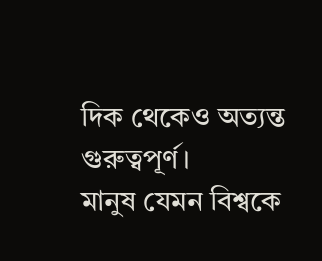দিক থেকেও অত্যন্ত গুরুত্বপূর্ণ।
মানুষ যেমন বিশ্বকে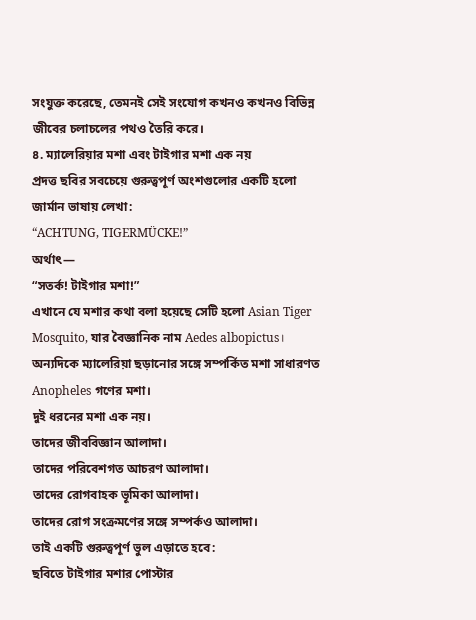সংযুক্ত করেছে, তেমনই সেই সংযোগ কখনও কখনও বিভিন্ন জীবের চলাচলের পথও তৈরি করে।
৪. ম্যালেরিয়ার মশা এবং টাইগার মশা এক নয়
প্রদত্ত ছবির সবচেয়ে গুরুত্বপূর্ণ অংশগুলোর একটি হলো জার্মান ভাষায় লেখা:
“ACHTUNG, TIGERMÜCKE!”
অর্থাৎ—
“সতর্ক! টাইগার মশা!”
এখানে যে মশার কথা বলা হয়েছে সেটি হলো Asian Tiger Mosquito, যার বৈজ্ঞানিক নাম Aedes albopictus।
অন্যদিকে ম্যালেরিয়া ছড়ানোর সঙ্গে সম্পর্কিত মশা সাধারণত Anopheles গণের মশা।
দুই ধরনের মশা এক নয়।
তাদের জীববিজ্ঞান আলাদা।
তাদের পরিবেশগত আচরণ আলাদা।
তাদের রোগবাহক ভূমিকা আলাদা।
তাদের রোগ সংক্রমণের সঙ্গে সম্পর্কও আলাদা।
তাই একটি গুরুত্বপূর্ণ ভুল এড়াতে হবে:
ছবিতে টাইগার মশার পোস্টার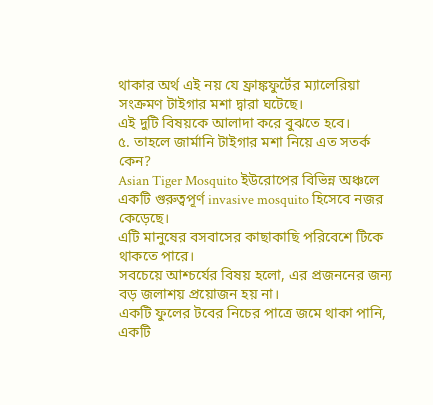থাকার অর্থ এই নয় যে ফ্রাঙ্কফুর্টের ম্যালেরিয়া সংক্রমণ টাইগার মশা দ্বারা ঘটেছে।
এই দুটি বিষয়কে আলাদা করে বুঝতে হবে।
৫. তাহলে জার্মানি টাইগার মশা নিয়ে এত সতর্ক কেন?
Asian Tiger Mosquito ইউরোপের বিভিন্ন অঞ্চলে একটি গুরুত্বপূর্ণ invasive mosquito হিসেবে নজর কেড়েছে।
এটি মানুষের বসবাসের কাছাকাছি পরিবেশে টিকে থাকতে পারে।
সবচেয়ে আশ্চর্যের বিষয় হলো, এর প্রজননের জন্য বড় জলাশয় প্রয়োজন হয় না।
একটি ফুলের টবের নিচের পাত্রে জমে থাকা পানি,
একটি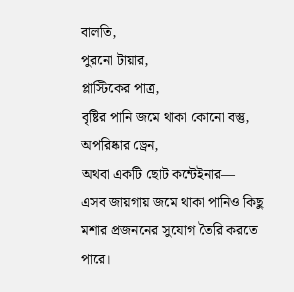বালতি,
পুরনো টায়ার,
প্লাস্টিকের পাত্র,
বৃষ্টির পানি জমে থাকা কোনো বস্তু,
অপরিষ্কার ড্রেন,
অথবা একটি ছোট কন্টেইনার—
এসব জায়গায় জমে থাকা পানিও কিছু মশার প্রজননের সুযোগ তৈরি করতে পারে।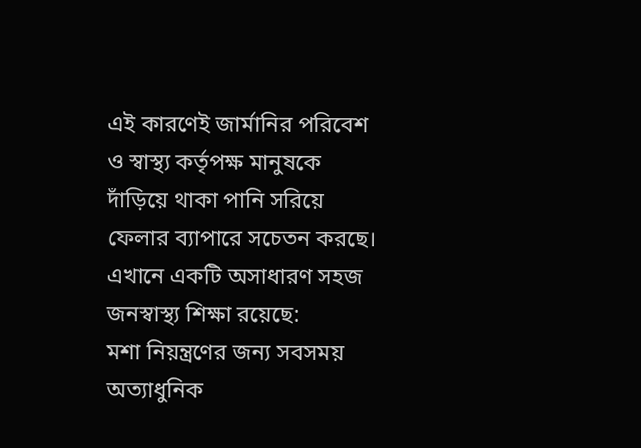এই কারণেই জার্মানির পরিবেশ ও স্বাস্থ্য কর্তৃপক্ষ মানুষকে দাঁড়িয়ে থাকা পানি সরিয়ে ফেলার ব্যাপারে সচেতন করছে।
এখানে একটি অসাধারণ সহজ জনস্বাস্থ্য শিক্ষা রয়েছে:
মশা নিয়ন্ত্রণের জন্য সবসময় অত্যাধুনিক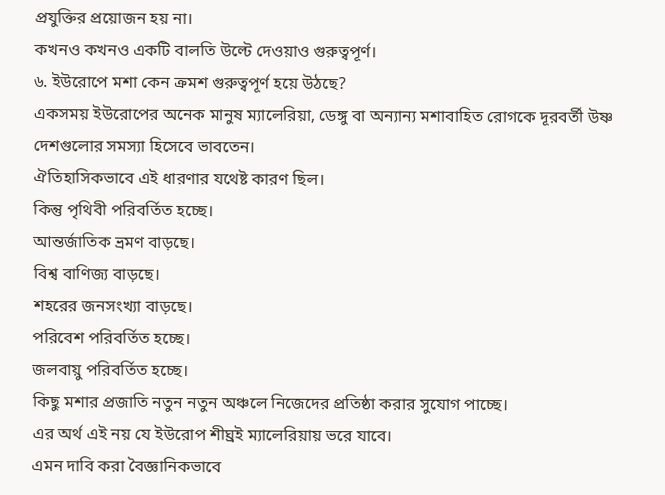প্রযুক্তির প্রয়োজন হয় না।
কখনও কখনও একটি বালতি উল্টে দেওয়াও গুরুত্বপূর্ণ।
৬. ইউরোপে মশা কেন ক্রমশ গুরুত্বপূর্ণ হয়ে উঠছে?
একসময় ইউরোপের অনেক মানুষ ম্যালেরিয়া, ডেঙ্গু বা অন্যান্য মশাবাহিত রোগকে দূরবর্তী উষ্ণ দেশগুলোর সমস্যা হিসেবে ভাবতেন।
ঐতিহাসিকভাবে এই ধারণার যথেষ্ট কারণ ছিল।
কিন্তু পৃথিবী পরিবর্তিত হচ্ছে।
আন্তর্জাতিক ভ্রমণ বাড়ছে।
বিশ্ব বাণিজ্য বাড়ছে।
শহরের জনসংখ্যা বাড়ছে।
পরিবেশ পরিবর্তিত হচ্ছে।
জলবায়ু পরিবর্তিত হচ্ছে।
কিছু মশার প্রজাতি নতুন নতুন অঞ্চলে নিজেদের প্রতিষ্ঠা করার সুযোগ পাচ্ছে।
এর অর্থ এই নয় যে ইউরোপ শীঘ্রই ম্যালেরিয়ায় ভরে যাবে।
এমন দাবি করা বৈজ্ঞানিকভাবে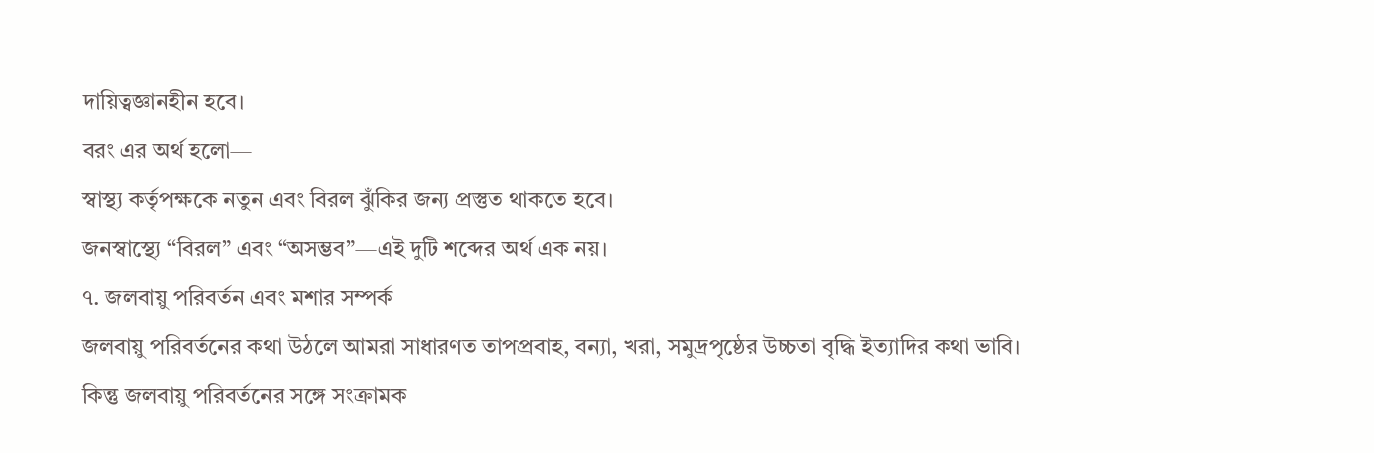দায়িত্বজ্ঞানহীন হবে।
বরং এর অর্থ হলো—
স্বাস্থ্য কর্তৃপক্ষকে নতুন এবং বিরল ঝুঁকির জন্য প্রস্তুত থাকতে হবে।
জনস্বাস্থ্যে “বিরল” এবং “অসম্ভব”—এই দুটি শব্দের অর্থ এক নয়।
৭. জলবায়ু পরিবর্তন এবং মশার সম্পর্ক
জলবায়ু পরিবর্তনের কথা উঠলে আমরা সাধারণত তাপপ্রবাহ, বন্যা, খরা, সমুদ্রপৃষ্ঠের উচ্চতা বৃদ্ধি ইত্যাদির কথা ভাবি।
কিন্তু জলবায়ু পরিবর্তনের সঙ্গে সংক্রামক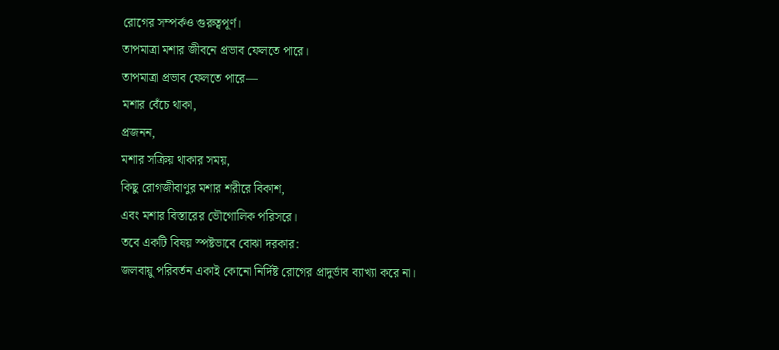রোগের সম্পর্কও গুরুত্বপূর্ণ।
তাপমাত্রা মশার জীবনে প্রভাব ফেলতে পারে।
তাপমাত্রা প্রভাব ফেলতে পারে—
মশার বেঁচে থাকা,
প্রজনন,
মশার সক্রিয় থাকার সময়,
কিছু রোগজীবাণুর মশার শরীরে বিকাশ,
এবং মশার বিস্তারের ভৌগোলিক পরিসরে।
তবে একটি বিষয় স্পষ্টভাবে বোঝা দরকার:
জলবায়ু পরিবর্তন একাই কোনো নির্দিষ্ট রোগের প্রাদুর্ভাব ব্যাখ্যা করে না।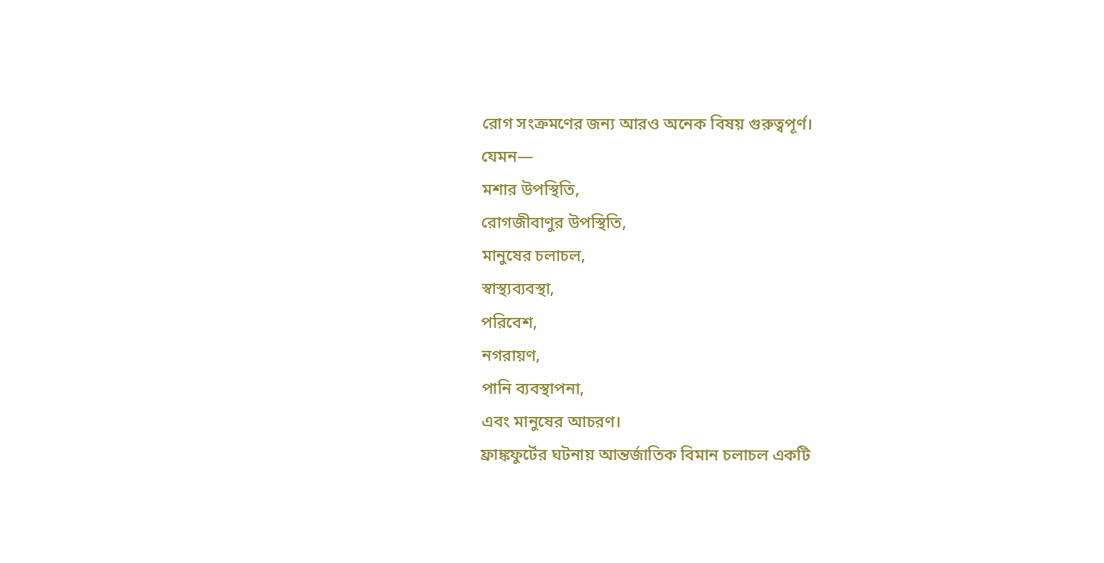রোগ সংক্রমণের জন্য আরও অনেক বিষয় গুরুত্বপূর্ণ।
যেমন—
মশার উপস্থিতি,
রোগজীবাণুর উপস্থিতি,
মানুষের চলাচল,
স্বাস্থ্যব্যবস্থা,
পরিবেশ,
নগরায়ণ,
পানি ব্যবস্থাপনা,
এবং মানুষের আচরণ।
ফ্রাঙ্কফুর্টের ঘটনায় আন্তর্জাতিক বিমান চলাচল একটি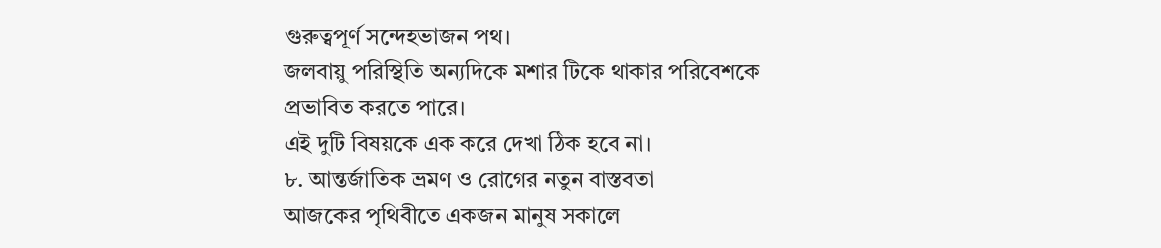গুরুত্বপূর্ণ সন্দেহভাজন পথ।
জলবায়ু পরিস্থিতি অন্যদিকে মশার টিকে থাকার পরিবেশকে প্রভাবিত করতে পারে।
এই দুটি বিষয়কে এক করে দেখা ঠিক হবে না।
৮. আন্তর্জাতিক ভ্রমণ ও রোগের নতুন বাস্তবতা
আজকের পৃথিবীতে একজন মানুষ সকালে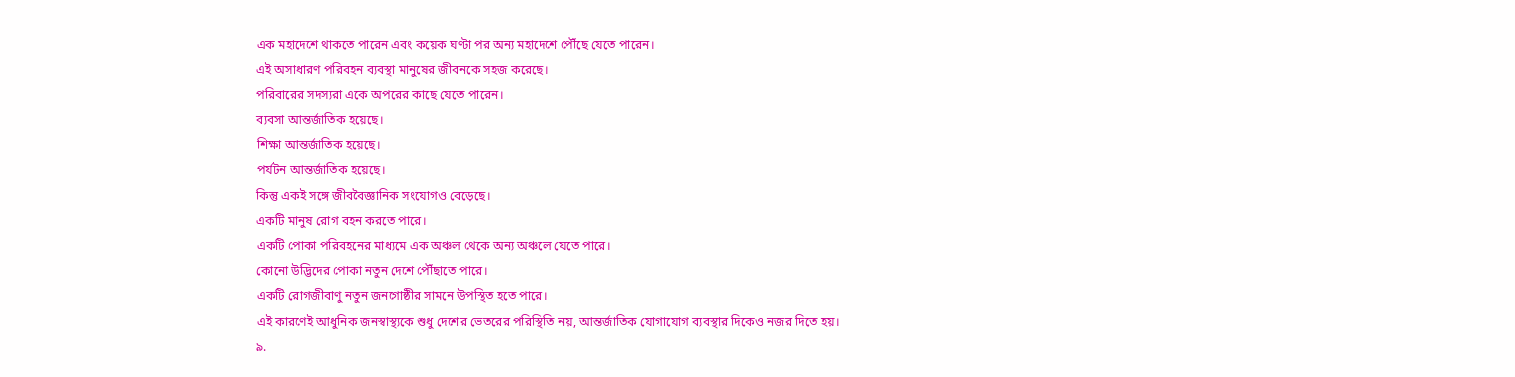এক মহাদেশে থাকতে পারেন এবং কয়েক ঘণ্টা পর অন্য মহাদেশে পৌঁছে যেতে পারেন।
এই অসাধারণ পরিবহন ব্যবস্থা মানুষের জীবনকে সহজ করেছে।
পরিবারের সদস্যরা একে অপরের কাছে যেতে পারেন।
ব্যবসা আন্তর্জাতিক হয়েছে।
শিক্ষা আন্তর্জাতিক হয়েছে।
পর্যটন আন্তর্জাতিক হয়েছে।
কিন্তু একই সঙ্গে জীববৈজ্ঞানিক সংযোগও বেড়েছে।
একটি মানুষ রোগ বহন করতে পারে।
একটি পোকা পরিবহনের মাধ্যমে এক অঞ্চল থেকে অন্য অঞ্চলে যেতে পারে।
কোনো উদ্ভিদের পোকা নতুন দেশে পৌঁছাতে পারে।
একটি রোগজীবাণু নতুন জনগোষ্ঠীর সামনে উপস্থিত হতে পারে।
এই কারণেই আধুনিক জনস্বাস্থ্যকে শুধু দেশের ভেতরের পরিস্থিতি নয়, আন্তর্জাতিক যোগাযোগ ব্যবস্থার দিকেও নজর দিতে হয়।
৯.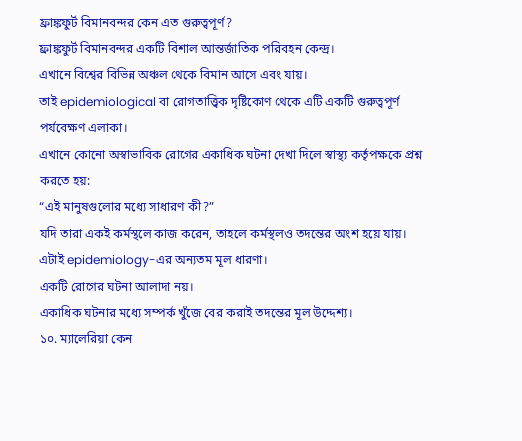ফ্রাঙ্কফুর্ট বিমানবন্দর কেন এত গুরুত্বপূর্ণ?
ফ্রাঙ্কফুর্ট বিমানবন্দর একটি বিশাল আন্তর্জাতিক পরিবহন কেন্দ্র।
এখানে বিশ্বের বিভিন্ন অঞ্চল থেকে বিমান আসে এবং যায়।
তাই epidemiological বা রোগতাত্ত্বিক দৃষ্টিকোণ থেকে এটি একটি গুরুত্বপূর্ণ পর্যবেক্ষণ এলাকা।
এখানে কোনো অস্বাভাবিক রোগের একাধিক ঘটনা দেখা দিলে স্বাস্থ্য কর্তৃপক্ষকে প্রশ্ন করতে হয়:
“এই মানুষগুলোর মধ্যে সাধারণ কী?”
যদি তারা একই কর্মস্থলে কাজ করেন, তাহলে কর্মস্থলও তদন্তের অংশ হয়ে যায়।
এটাই epidemiology-এর অন্যতম মূল ধারণা।
একটি রোগের ঘটনা আলাদা নয়।
একাধিক ঘটনার মধ্যে সম্পর্ক খুঁজে বের করাই তদন্তের মূল উদ্দেশ্য।
১০. ম্যালেরিয়া কেন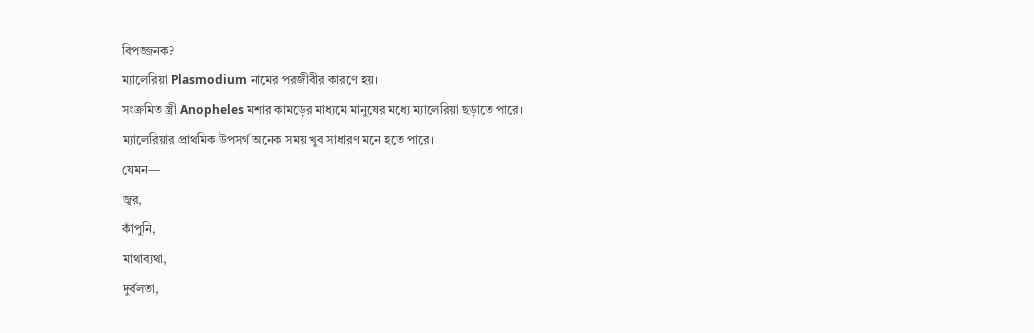বিপজ্জনক?
ম্যালেরিয়া Plasmodium নামের পরজীবীর কারণে হয়।
সংক্রমিত স্ত্রী Anopheles মশার কামড়ের মাধ্যমে মানুষের মধ্যে ম্যালেরিয়া ছড়াতে পারে।
ম্যালেরিয়ার প্রাথমিক উপসর্গ অনেক সময় খুব সাধারণ মনে হতে পারে।
যেমন—
জ্বর,
কাঁপুনি,
মাথাব্যথা,
দুর্বলতা,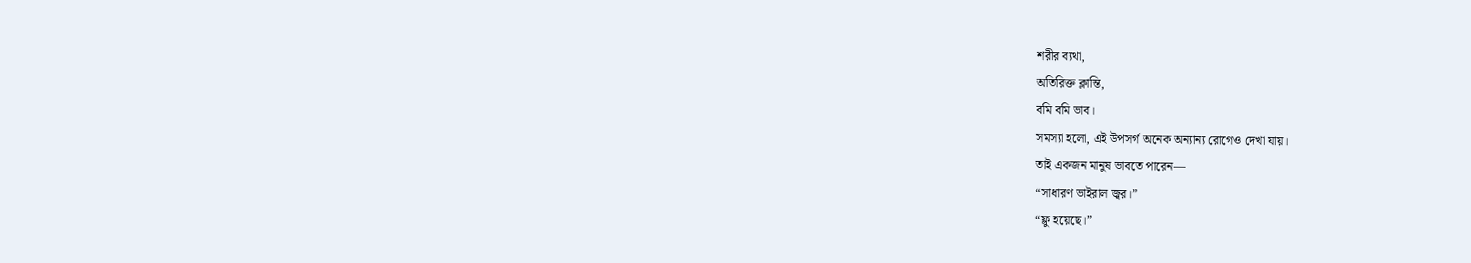শরীর ব্যথা,
অতিরিক্ত ক্লান্তি,
বমি বমি ভাব।
সমস্যা হলো, এই উপসর্গ অনেক অন্যান্য রোগেও দেখা যায়।
তাই একজন মানুষ ভাবতে পারেন—
“সাধারণ ভাইরাল জ্বর।”
“ফ্লু হয়েছে।”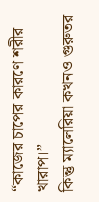“কাজের চাপের কারণে শরীর খারাপ।”
কিন্তু ম্যালেরিয়া কখনও গুরুতর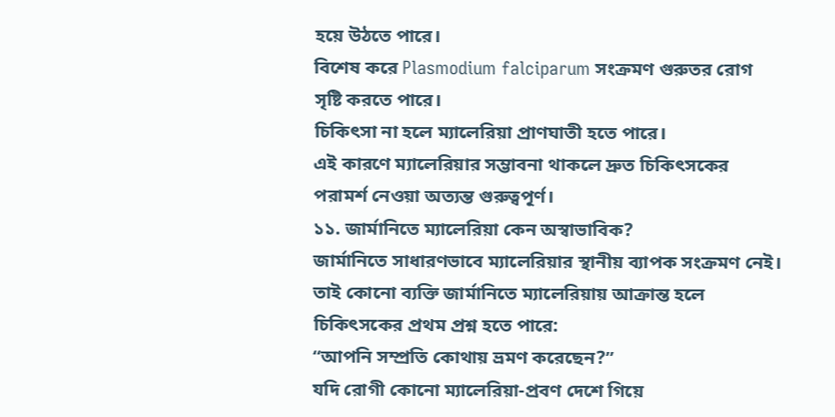হয়ে উঠতে পারে।
বিশেষ করে Plasmodium falciparum সংক্রমণ গুরুতর রোগ সৃষ্টি করতে পারে।
চিকিৎসা না হলে ম্যালেরিয়া প্রাণঘাতী হতে পারে।
এই কারণে ম্যালেরিয়ার সম্ভাবনা থাকলে দ্রুত চিকিৎসকের পরামর্শ নেওয়া অত্যন্ত গুরুত্বপূর্ণ।
১১. জার্মানিতে ম্যালেরিয়া কেন অস্বাভাবিক?
জার্মানিতে সাধারণভাবে ম্যালেরিয়ার স্থানীয় ব্যাপক সংক্রমণ নেই।
তাই কোনো ব্যক্তি জার্মানিতে ম্যালেরিয়ায় আক্রান্ত হলে চিকিৎসকের প্রথম প্রশ্ন হতে পারে:
“আপনি সম্প্রতি কোথায় ভ্রমণ করেছেন?”
যদি রোগী কোনো ম্যালেরিয়া-প্রবণ দেশে গিয়ে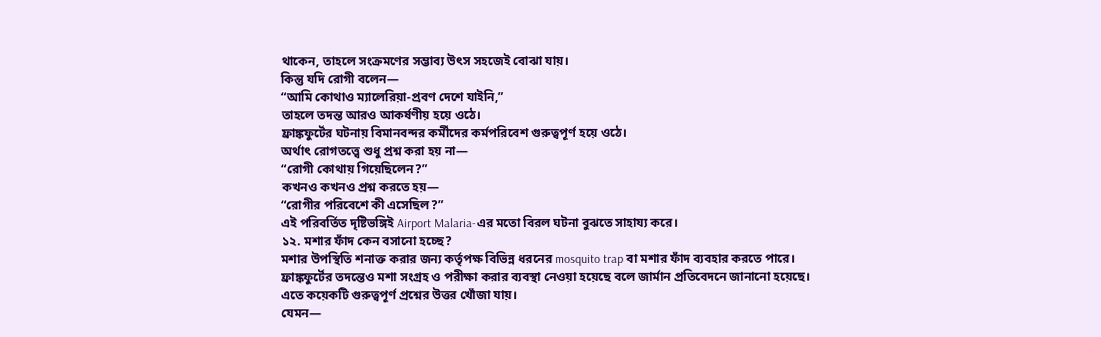থাকেন, তাহলে সংক্রমণের সম্ভাব্য উৎস সহজেই বোঝা যায়।
কিন্তু যদি রোগী বলেন—
“আমি কোথাও ম্যালেরিয়া-প্রবণ দেশে যাইনি,”
তাহলে তদন্ত আরও আকর্ষণীয় হয়ে ওঠে।
ফ্রাঙ্কফুর্টের ঘটনায় বিমানবন্দর কর্মীদের কর্মপরিবেশ গুরুত্বপূর্ণ হয়ে ওঠে।
অর্থাৎ রোগতত্ত্বে শুধু প্রশ্ন করা হয় না—
“রোগী কোথায় গিয়েছিলেন?”
কখনও কখনও প্রশ্ন করতে হয়—
“রোগীর পরিবেশে কী এসেছিল?”
এই পরিবর্তিত দৃষ্টিভঙ্গিই Airport Malaria-এর মতো বিরল ঘটনা বুঝতে সাহায্য করে।
১২. মশার ফাঁদ কেন বসানো হচ্ছে?
মশার উপস্থিতি শনাক্ত করার জন্য কর্তৃপক্ষ বিভিন্ন ধরনের mosquito trap বা মশার ফাঁদ ব্যবহার করতে পারে।
ফ্রাঙ্কফুর্টের তদন্তেও মশা সংগ্রহ ও পরীক্ষা করার ব্যবস্থা নেওয়া হয়েছে বলে জার্মান প্রতিবেদনে জানানো হয়েছে।
এতে কয়েকটি গুরুত্বপূর্ণ প্রশ্নের উত্তর খোঁজা যায়।
যেমন—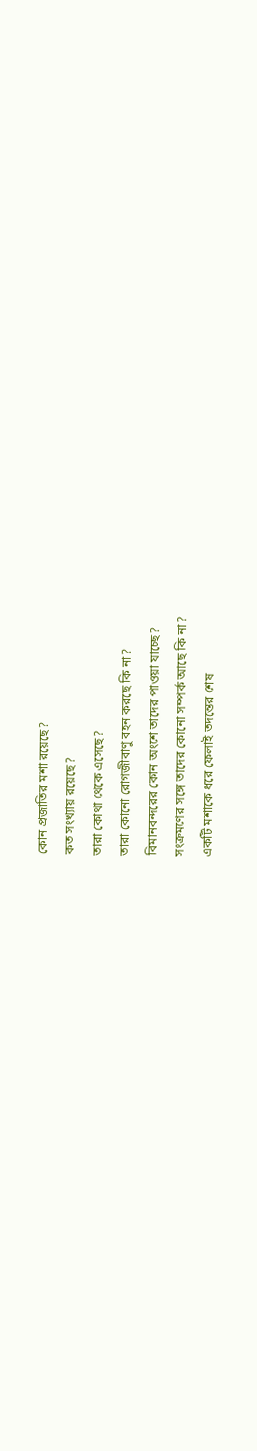কোন প্রজাতির মশা রয়েছে?
কত সংখ্যায় রয়েছে?
তারা কোথা থেকে এসেছে?
তারা কোনো রোগজীবাণু বহন করছে কি না?
বিমানবন্দরের কোন অংশে তাদের পাওয়া যাচ্ছে?
সংক্রমণের সঙ্গে তাদের কোনো সম্পর্ক আছে কি না?
একটি মশাকে ধরে ফেলাই তদন্তের শেষ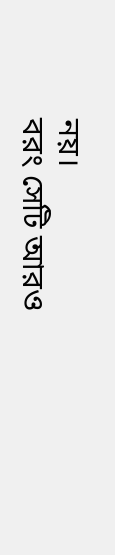নয়।
বরং সেটি আরও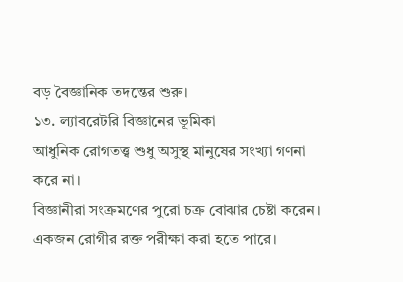বড় বৈজ্ঞানিক তদন্তের শুরু।
১৩. ল্যাবরেটরি বিজ্ঞানের ভূমিকা
আধুনিক রোগতত্ত্ব শুধু অসুস্থ মানুষের সংখ্যা গণনা করে না।
বিজ্ঞানীরা সংক্রমণের পুরো চক্র বোঝার চেষ্টা করেন।
একজন রোগীর রক্ত পরীক্ষা করা হতে পারে।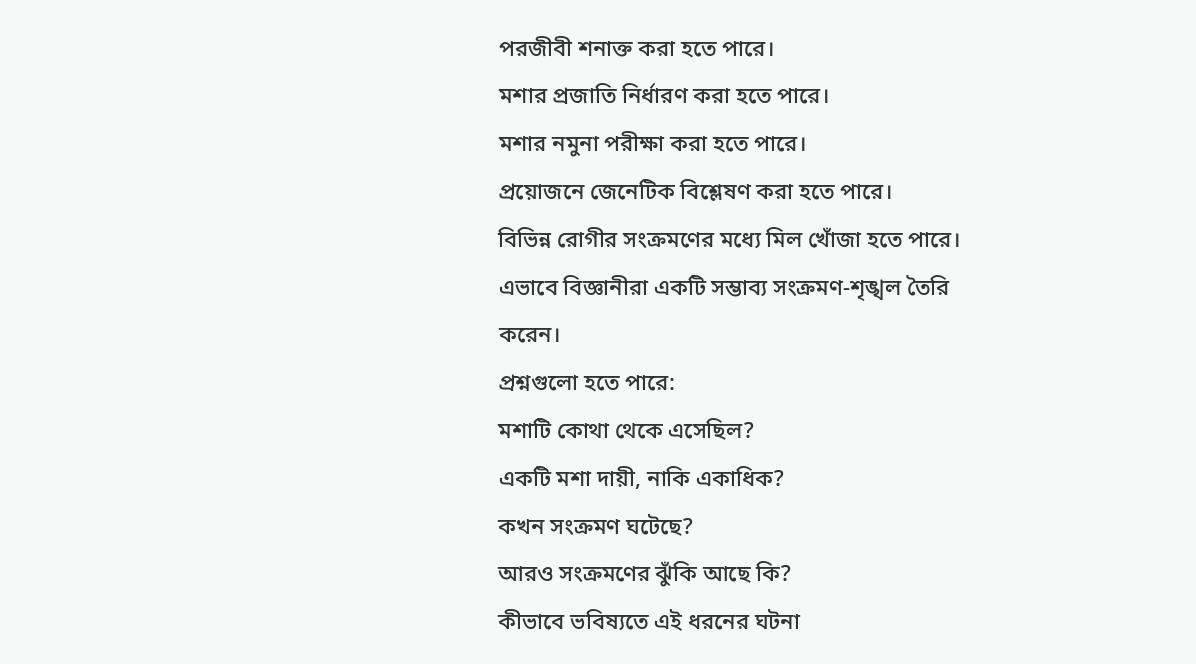পরজীবী শনাক্ত করা হতে পারে।
মশার প্রজাতি নির্ধারণ করা হতে পারে।
মশার নমুনা পরীক্ষা করা হতে পারে।
প্রয়োজনে জেনেটিক বিশ্লেষণ করা হতে পারে।
বিভিন্ন রোগীর সংক্রমণের মধ্যে মিল খোঁজা হতে পারে।
এভাবে বিজ্ঞানীরা একটি সম্ভাব্য সংক্রমণ-শৃঙ্খল তৈরি করেন।
প্রশ্নগুলো হতে পারে:
মশাটি কোথা থেকে এসেছিল?
একটি মশা দায়ী, নাকি একাধিক?
কখন সংক্রমণ ঘটেছে?
আরও সংক্রমণের ঝুঁকি আছে কি?
কীভাবে ভবিষ্যতে এই ধরনের ঘটনা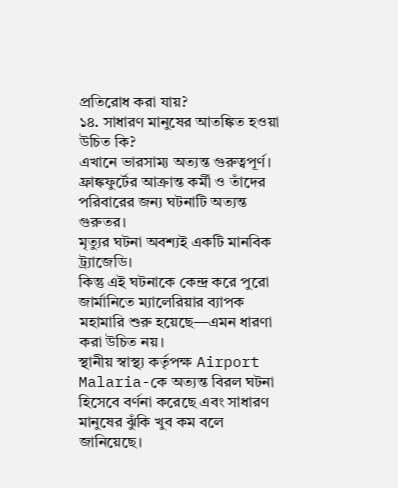প্রতিরোধ করা যায়?
১৪. সাধারণ মানুষের আতঙ্কিত হওয়া উচিত কি?
এখানে ভারসাম্য অত্যন্ত গুরুত্বপূর্ণ।
ফ্রাঙ্কফুর্টের আক্রান্ত কর্মী ও তাঁদের পরিবারের জন্য ঘটনাটি অত্যন্ত গুরুতর।
মৃত্যুর ঘটনা অবশ্যই একটি মানবিক ট্র্যাজেডি।
কিন্তু এই ঘটনাকে কেন্দ্র করে পুরো জার্মানিতে ম্যালেরিয়ার ব্যাপক মহামারি শুরু হয়েছে—এমন ধারণা করা উচিত নয়।
স্থানীয় স্বাস্থ্য কর্তৃপক্ষ Airport Malaria-কে অত্যন্ত বিরল ঘটনা হিসেবে বর্ণনা করেছে এবং সাধারণ মানুষের ঝুঁকি খুব কম বলে জানিয়েছে।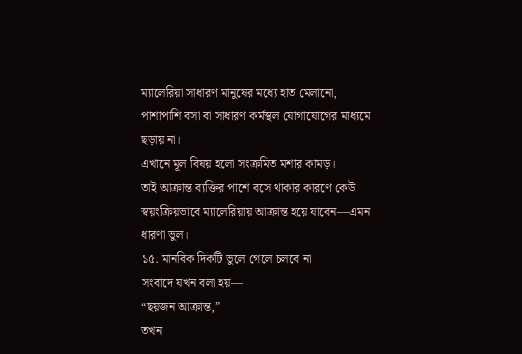ম্যালেরিয়া সাধারণ মানুষের মধ্যে হাত মেলানো, পাশাপাশি বসা বা সাধারণ কর্মস্থল যোগাযোগের মাধ্যমে ছড়ায় না।
এখানে মূল বিষয় হলো সংক্রমিত মশার কামড়।
তাই আক্রান্ত ব্যক্তির পাশে বসে থাকার কারণে কেউ স্বয়ংক্রিয়ভাবে ম্যালেরিয়ায় আক্রান্ত হয়ে যাবেন—এমন ধারণা ভুল।
১৫. মানবিক দিকটি ভুলে গেলে চলবে না
সংবাদে যখন বলা হয়—
“ছয়জন আক্রান্ত,”
তখন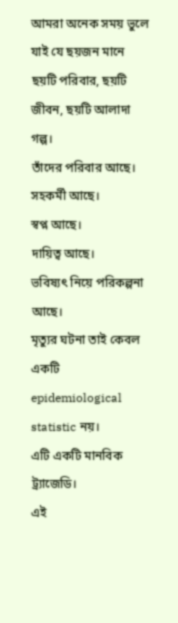আমরা অনেক সময় ভুলে যাই যে ছয়জন মানে ছয়টি পরিবার, ছয়টি জীবন, ছয়টি আলাদা গল্প।
তাঁদের পরিবার আছে।
সহকর্মী আছে।
স্বপ্ন আছে।
দায়িত্ব আছে।
ভবিষ্যৎ নিয়ে পরিকল্পনা আছে।
মৃত্যুর ঘটনা তাই কেবল একটি epidemiological statistic নয়।
এটি একটি মানবিক ট্র্যাজেডি।
এই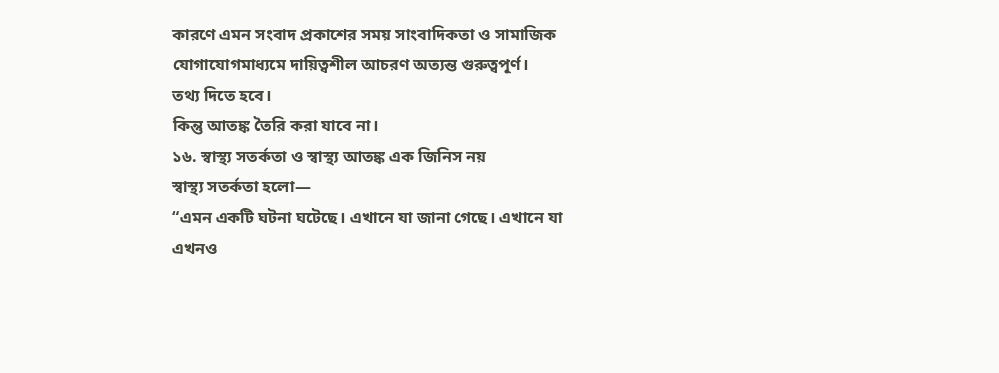কারণে এমন সংবাদ প্রকাশের সময় সাংবাদিকতা ও সামাজিক যোগাযোগমাধ্যমে দায়িত্বশীল আচরণ অত্যন্ত গুরুত্বপূর্ণ।
তথ্য দিতে হবে।
কিন্তু আতঙ্ক তৈরি করা যাবে না।
১৬. স্বাস্থ্য সতর্কতা ও স্বাস্থ্য আতঙ্ক এক জিনিস নয়
স্বাস্থ্য সতর্কতা হলো—
“এমন একটি ঘটনা ঘটেছে। এখানে যা জানা গেছে। এখানে যা এখনও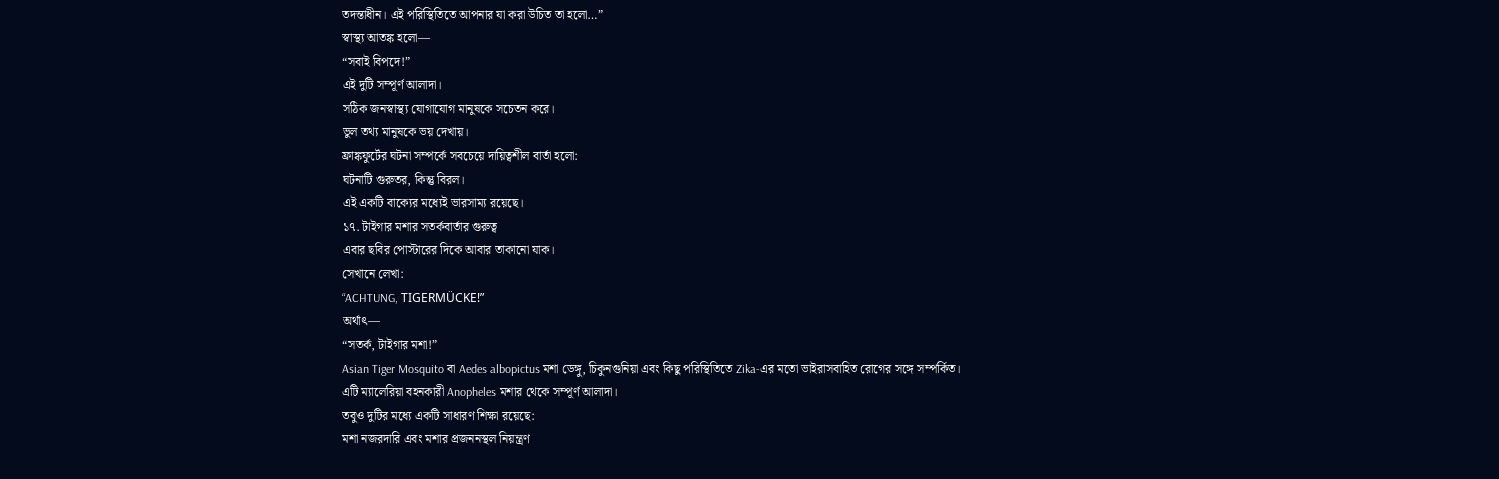তদন্তাধীন। এই পরিস্থিতিতে আপনার যা করা উচিত তা হলো…”
স্বাস্থ্য আতঙ্ক হলো—
“সবাই বিপদে!”
এই দুটি সম্পূর্ণ আলাদা।
সঠিক জনস্বাস্থ্য যোগাযোগ মানুষকে সচেতন করে।
ভুল তথ্য মানুষকে ভয় দেখায়।
ফ্রাঙ্কফুর্টের ঘটনা সম্পর্কে সবচেয়ে দায়িত্বশীল বার্তা হলো:
ঘটনাটি গুরুতর, কিন্তু বিরল।
এই একটি বাক্যের মধ্যেই ভারসাম্য রয়েছে।
১৭. টাইগার মশার সতর্কবার্তার গুরুত্ব
এবার ছবির পোস্টারের দিকে আবার তাকানো যাক।
সেখানে লেখা:
“ACHTUNG, TIGERMÜCKE!”
অর্থাৎ—
“সতর্ক, টাইগার মশা!”
Asian Tiger Mosquito বা Aedes albopictus মশা ডেঙ্গু, চিকুনগুনিয়া এবং কিছু পরিস্থিতিতে Zika-এর মতো ভাইরাসবাহিত রোগের সঙ্গে সম্পর্কিত।
এটি ম্যালেরিয়া বহনকারী Anopheles মশার থেকে সম্পূর্ণ আলাদা।
তবুও দুটির মধ্যে একটি সাধারণ শিক্ষা রয়েছে:
মশা নজরদারি এবং মশার প্রজননস্থল নিয়ন্ত্রণ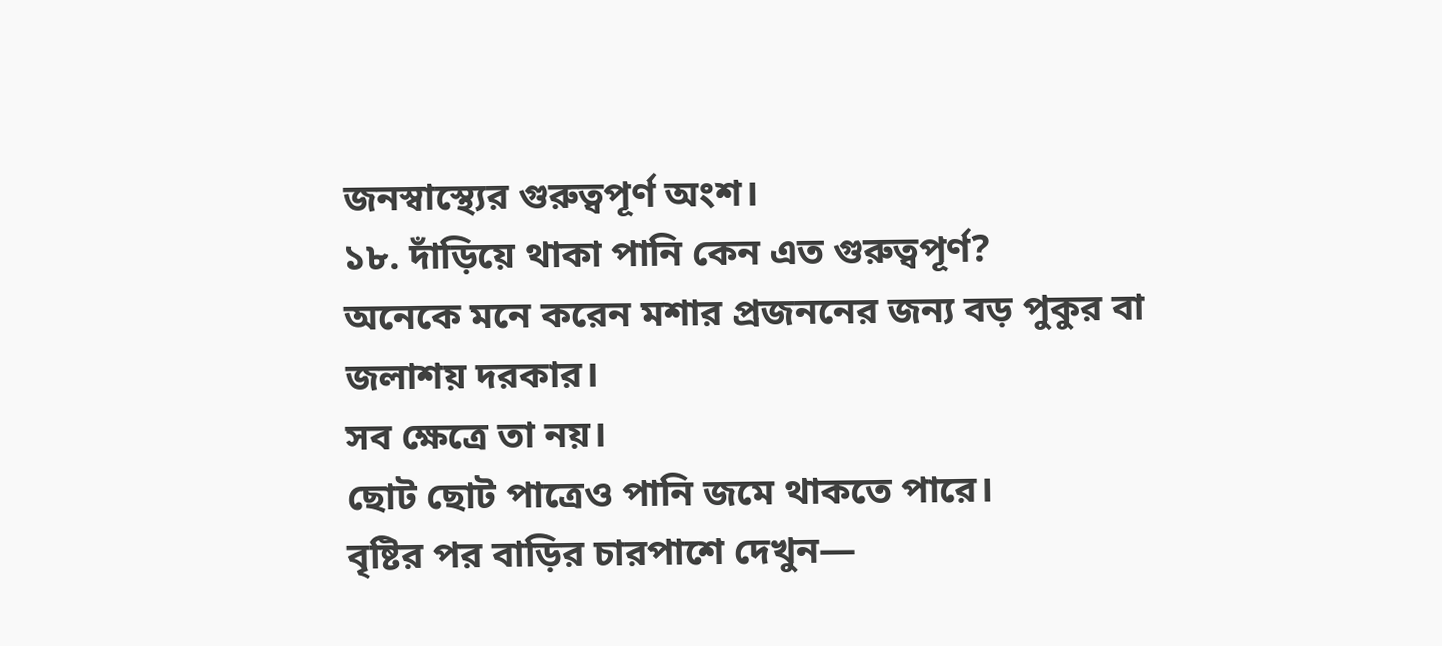জনস্বাস্থ্যের গুরুত্বপূর্ণ অংশ।
১৮. দাঁড়িয়ে থাকা পানি কেন এত গুরুত্বপূর্ণ?
অনেকে মনে করেন মশার প্রজননের জন্য বড় পুকুর বা জলাশয় দরকার।
সব ক্ষেত্রে তা নয়।
ছোট ছোট পাত্রেও পানি জমে থাকতে পারে।
বৃষ্টির পর বাড়ির চারপাশে দেখুন—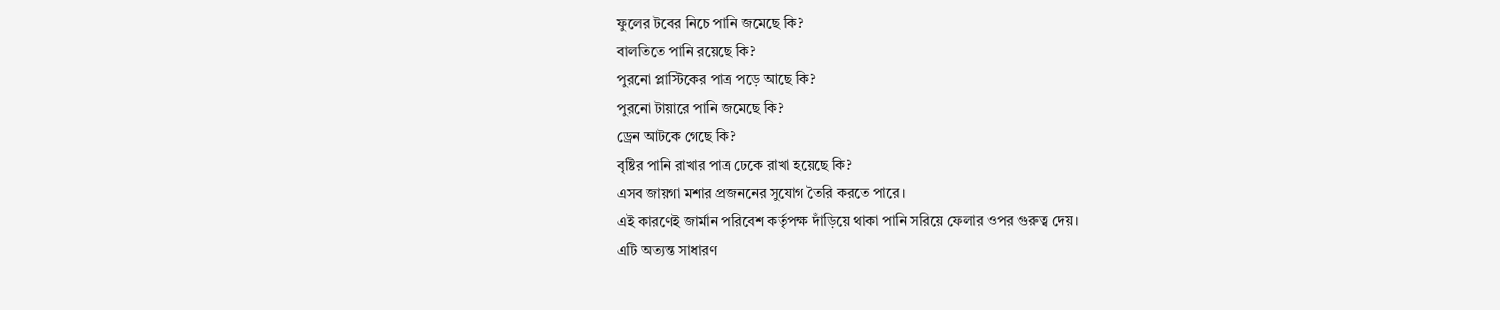ফুলের টবের নিচে পানি জমেছে কি?
বালতিতে পানি রয়েছে কি?
পুরনো প্লাস্টিকের পাত্র পড়ে আছে কি?
পুরনো টায়ারে পানি জমেছে কি?
ড্রেন আটকে গেছে কি?
বৃষ্টির পানি রাখার পাত্র ঢেকে রাখা হয়েছে কি?
এসব জায়গা মশার প্রজননের সুযোগ তৈরি করতে পারে।
এই কারণেই জার্মান পরিবেশ কর্তৃপক্ষ দাঁড়িয়ে থাকা পানি সরিয়ে ফেলার ওপর গুরুত্ব দেয়।
এটি অত্যন্ত সাধারণ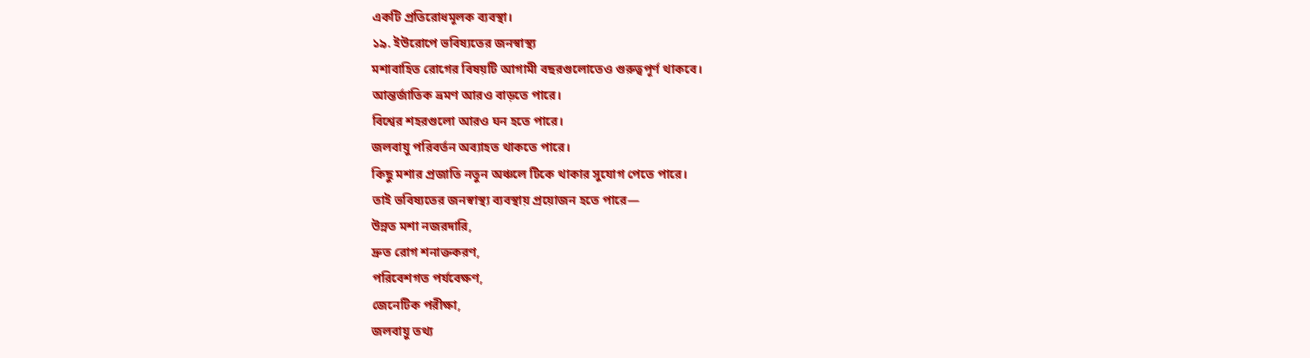একটি প্রতিরোধমূলক ব্যবস্থা।
১৯. ইউরোপে ভবিষ্যতের জনস্বাস্থ্য
মশাবাহিত রোগের বিষয়টি আগামী বছরগুলোতেও গুরুত্বপূর্ণ থাকবে।
আন্তর্জাতিক ভ্রমণ আরও বাড়তে পারে।
বিশ্বের শহরগুলো আরও ঘন হতে পারে।
জলবায়ু পরিবর্তন অব্যাহত থাকতে পারে।
কিছু মশার প্রজাতি নতুন অঞ্চলে টিকে থাকার সুযোগ পেতে পারে।
তাই ভবিষ্যতের জনস্বাস্থ্য ব্যবস্থায় প্রয়োজন হতে পারে—
উন্নত মশা নজরদারি,
দ্রুত রোগ শনাক্তকরণ,
পরিবেশগত পর্যবেক্ষণ,
জেনেটিক পরীক্ষা,
জলবায়ু তথ্য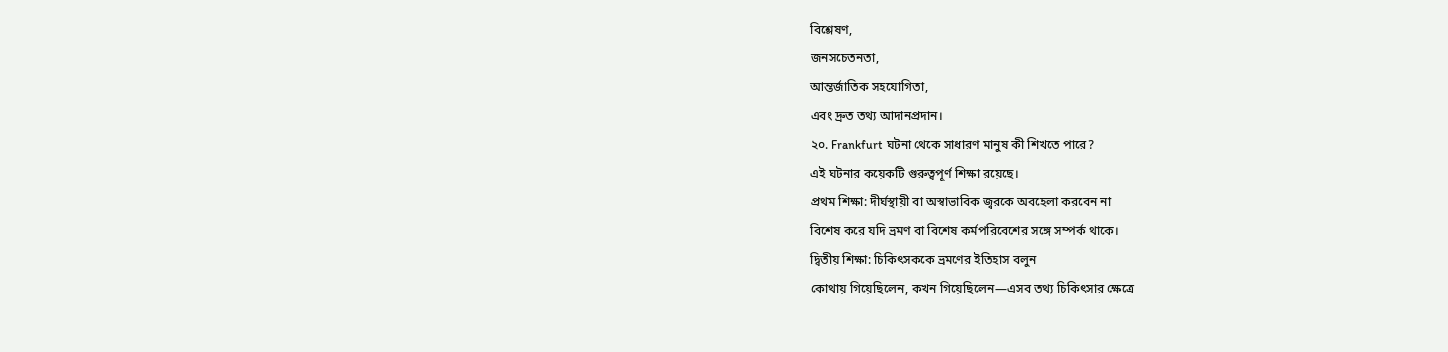বিশ্লেষণ,
জনসচেতনতা,
আন্তর্জাতিক সহযোগিতা,
এবং দ্রুত তথ্য আদানপ্রদান।
২০. Frankfurt ঘটনা থেকে সাধারণ মানুষ কী শিখতে পারে?
এই ঘটনার কয়েকটি গুরুত্বপূর্ণ শিক্ষা রয়েছে।
প্রথম শিক্ষা: দীর্ঘস্থায়ী বা অস্বাভাবিক জ্বরকে অবহেলা করবেন না
বিশেষ করে যদি ভ্রমণ বা বিশেষ কর্মপরিবেশের সঙ্গে সম্পর্ক থাকে।
দ্বিতীয় শিক্ষা: চিকিৎসককে ভ্রমণের ইতিহাস বলুন
কোথায় গিয়েছিলেন, কখন গিয়েছিলেন—এসব তথ্য চিকিৎসার ক্ষেত্রে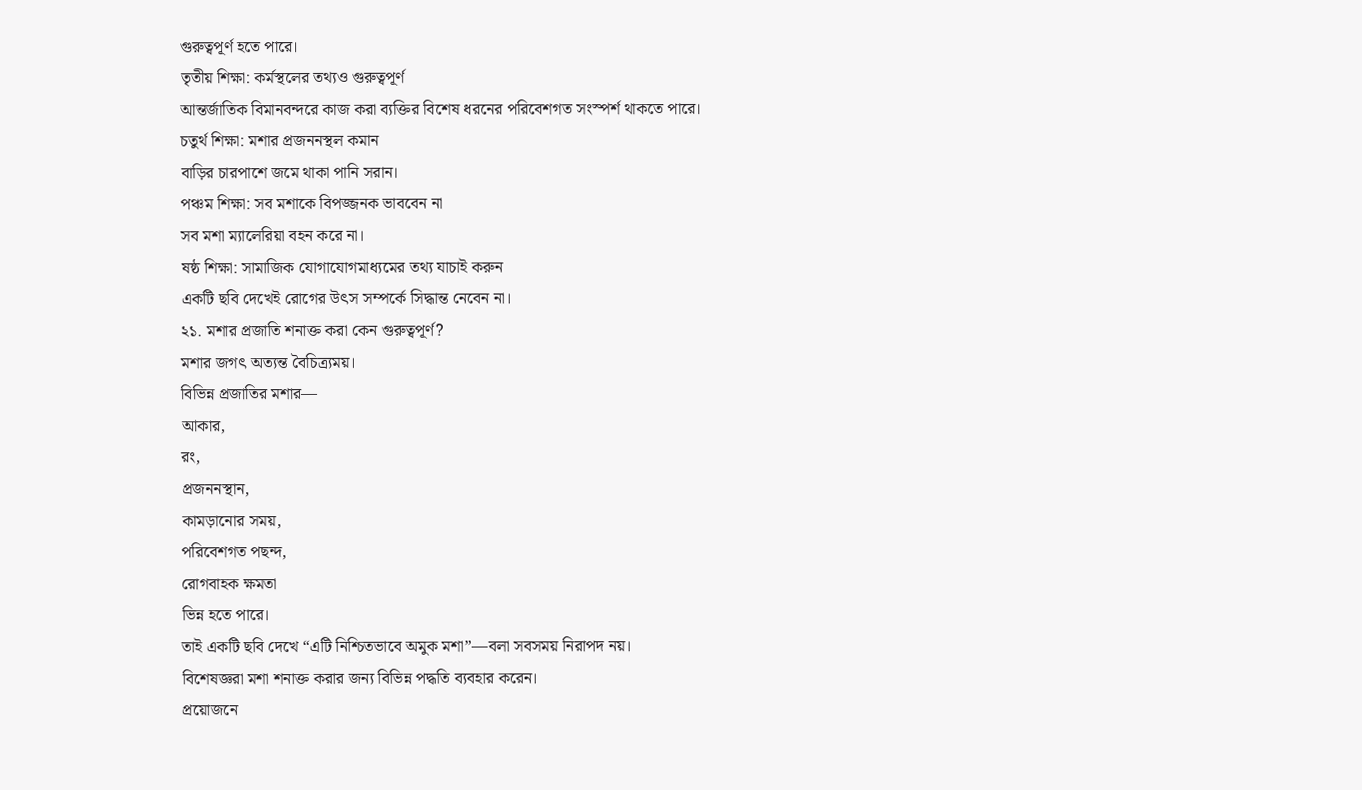গুরুত্বপূর্ণ হতে পারে।
তৃতীয় শিক্ষা: কর্মস্থলের তথ্যও গুরুত্বপূর্ণ
আন্তর্জাতিক বিমানবন্দরে কাজ করা ব্যক্তির বিশেষ ধরনের পরিবেশগত সংস্পর্শ থাকতে পারে।
চতুর্থ শিক্ষা: মশার প্রজননস্থল কমান
বাড়ির চারপাশে জমে থাকা পানি সরান।
পঞ্চম শিক্ষা: সব মশাকে বিপজ্জনক ভাববেন না
সব মশা ম্যালেরিয়া বহন করে না।
ষষ্ঠ শিক্ষা: সামাজিক যোগাযোগমাধ্যমের তথ্য যাচাই করুন
একটি ছবি দেখেই রোগের উৎস সম্পর্কে সিদ্ধান্ত নেবেন না।
২১. মশার প্রজাতি শনাক্ত করা কেন গুরুত্বপূর্ণ?
মশার জগৎ অত্যন্ত বৈচিত্র্যময়।
বিভিন্ন প্রজাতির মশার—
আকার,
রং,
প্রজননস্থান,
কামড়ানোর সময়,
পরিবেশগত পছন্দ,
রোগবাহক ক্ষমতা
ভিন্ন হতে পারে।
তাই একটি ছবি দেখে “এটি নিশ্চিতভাবে অমুক মশা”—বলা সবসময় নিরাপদ নয়।
বিশেষজ্ঞরা মশা শনাক্ত করার জন্য বিভিন্ন পদ্ধতি ব্যবহার করেন।
প্রয়োজনে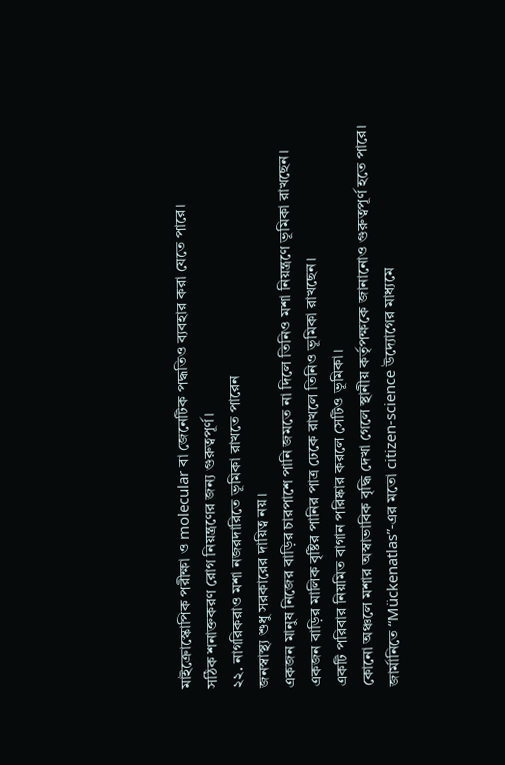মাইক্রোস্কোপিক পরীক্ষা ও molecular বা জেনেটিক পদ্ধতিও ব্যবহার করা যেতে পারে।
সঠিক শনাক্তকরণ রোগ নিয়ন্ত্রণের জন্য গুরুত্বপূর্ণ।
২২. নাগরিকরাও মশা নজরদারিতে ভূমিকা রাখতে পারেন
জনস্বাস্থ্য শুধু সরকারের দায়িত্ব নয়।
একজন মানুষ নিজের বাড়ির চারপাশে পানি জমতে না দিলে তিনিও মশা নিয়ন্ত্রণে ভূমিকা রাখছেন।
একজন বাড়ির মালিক বৃষ্টির পানির পাত্র ঢেকে রাখলে তিনিও ভূমিকা রাখছেন।
একটি পরিবার নিয়মিত বাগান পরিষ্কার করলে সেটিও ভূমিকা।
কোনো অঞ্চলে মশার অস্বাভাবিক বৃদ্ধি দেখা গেলে স্থানীয় কর্তৃপক্ষকে জানানোও গুরুত্বপূর্ণ হতে পারে।
জার্মানিতে “Mückenatlas”-এর মতো citizen-science উদ্যোগের মাধ্যমে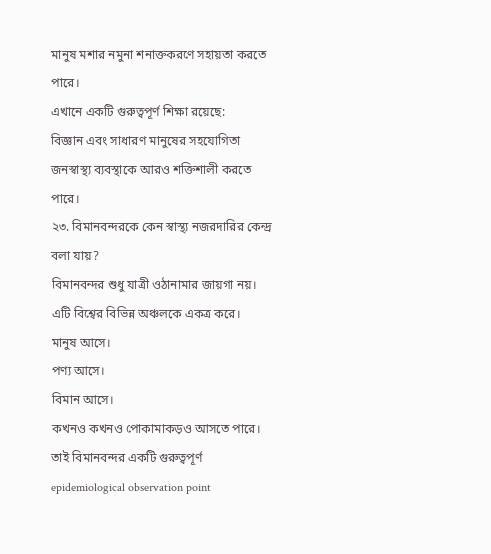মানুষ মশার নমুনা শনাক্তকরণে সহায়তা করতে পারে।
এখানে একটি গুরুত্বপূর্ণ শিক্ষা রয়েছে:
বিজ্ঞান এবং সাধারণ মানুষের সহযোগিতা জনস্বাস্থ্য ব্যবস্থাকে আরও শক্তিশালী করতে পারে।
২৩. বিমানবন্দরকে কেন স্বাস্থ্য নজরদারির কেন্দ্র বলা যায়?
বিমানবন্দর শুধু যাত্রী ওঠানামার জায়গা নয়।
এটি বিশ্বের বিভিন্ন অঞ্চলকে একত্র করে।
মানুষ আসে।
পণ্য আসে।
বিমান আসে।
কখনও কখনও পোকামাকড়ও আসতে পারে।
তাই বিমানবন্দর একটি গুরুত্বপূর্ণ epidemiological observation point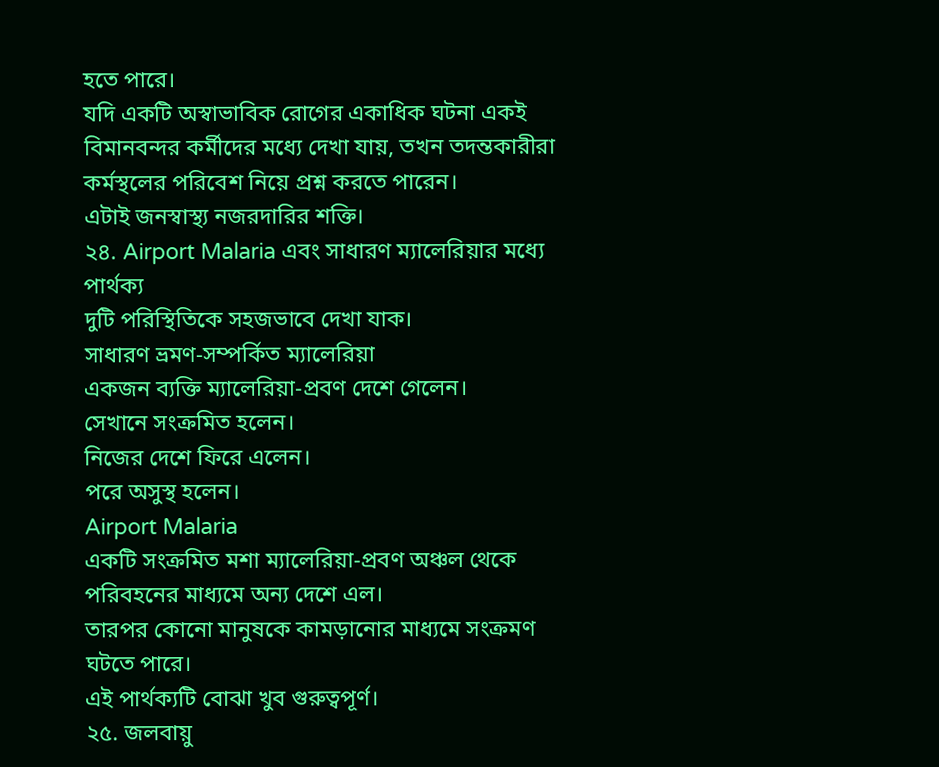হতে পারে।
যদি একটি অস্বাভাবিক রোগের একাধিক ঘটনা একই বিমানবন্দর কর্মীদের মধ্যে দেখা যায়, তখন তদন্তকারীরা কর্মস্থলের পরিবেশ নিয়ে প্রশ্ন করতে পারেন।
এটাই জনস্বাস্থ্য নজরদারির শক্তি।
২৪. Airport Malaria এবং সাধারণ ম্যালেরিয়ার মধ্যে পার্থক্য
দুটি পরিস্থিতিকে সহজভাবে দেখা যাক।
সাধারণ ভ্রমণ-সম্পর্কিত ম্যালেরিয়া
একজন ব্যক্তি ম্যালেরিয়া-প্রবণ দেশে গেলেন।
সেখানে সংক্রমিত হলেন।
নিজের দেশে ফিরে এলেন।
পরে অসুস্থ হলেন।
Airport Malaria
একটি সংক্রমিত মশা ম্যালেরিয়া-প্রবণ অঞ্চল থেকে পরিবহনের মাধ্যমে অন্য দেশে এল।
তারপর কোনো মানুষকে কামড়ানোর মাধ্যমে সংক্রমণ ঘটতে পারে।
এই পার্থক্যটি বোঝা খুব গুরুত্বপূর্ণ।
২৫. জলবায়ু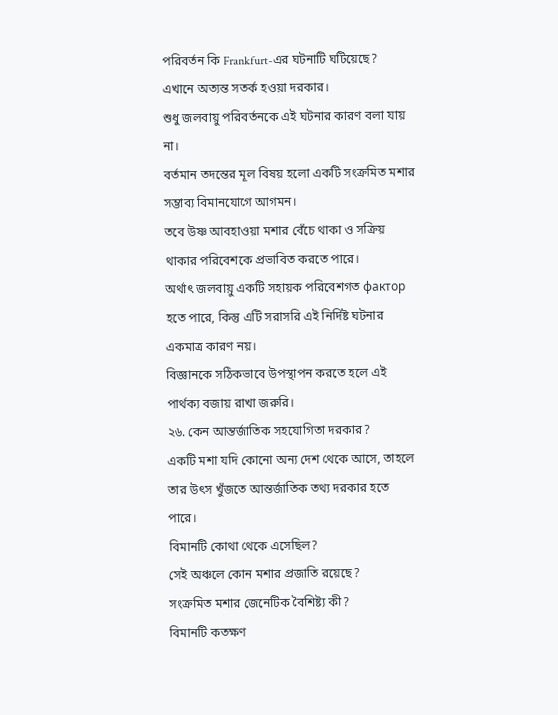পরিবর্তন কি Frankfurt-এর ঘটনাটি ঘটিয়েছে?
এখানে অত্যন্ত সতর্ক হওয়া দরকার।
শুধু জলবায়ু পরিবর্তনকে এই ঘটনার কারণ বলা যায় না।
বর্তমান তদন্তের মূল বিষয় হলো একটি সংক্রমিত মশার সম্ভাব্য বিমানযোগে আগমন।
তবে উষ্ণ আবহাওয়া মশার বেঁচে থাকা ও সক্রিয় থাকার পরিবেশকে প্রভাবিত করতে পারে।
অর্থাৎ জলবায়ু একটি সহায়ক পরিবেশগত фактор হতে পারে, কিন্তু এটি সরাসরি এই নির্দিষ্ট ঘটনার একমাত্র কারণ নয়।
বিজ্ঞানকে সঠিকভাবে উপস্থাপন করতে হলে এই পার্থক্য বজায় রাখা জরুরি।
২৬. কেন আন্তর্জাতিক সহযোগিতা দরকার?
একটি মশা যদি কোনো অন্য দেশ থেকে আসে, তাহলে তার উৎস খুঁজতে আন্তর্জাতিক তথ্য দরকার হতে পারে।
বিমানটি কোথা থেকে এসেছিল?
সেই অঞ্চলে কোন মশার প্রজাতি রয়েছে?
সংক্রমিত মশার জেনেটিক বৈশিষ্ট্য কী?
বিমানটি কতক্ষণ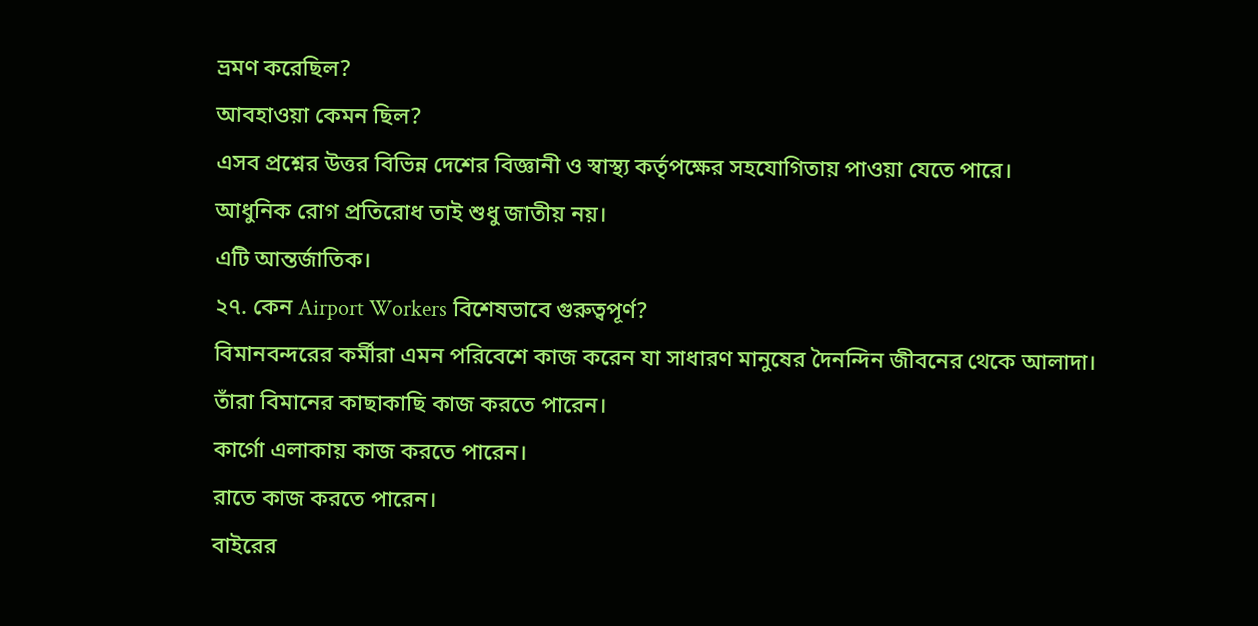ভ্রমণ করেছিল?
আবহাওয়া কেমন ছিল?
এসব প্রশ্নের উত্তর বিভিন্ন দেশের বিজ্ঞানী ও স্বাস্থ্য কর্তৃপক্ষের সহযোগিতায় পাওয়া যেতে পারে।
আধুনিক রোগ প্রতিরোধ তাই শুধু জাতীয় নয়।
এটি আন্তর্জাতিক।
২৭. কেন Airport Workers বিশেষভাবে গুরুত্বপূর্ণ?
বিমানবন্দরের কর্মীরা এমন পরিবেশে কাজ করেন যা সাধারণ মানুষের দৈনন্দিন জীবনের থেকে আলাদা।
তাঁরা বিমানের কাছাকাছি কাজ করতে পারেন।
কার্গো এলাকায় কাজ করতে পারেন।
রাতে কাজ করতে পারেন।
বাইরের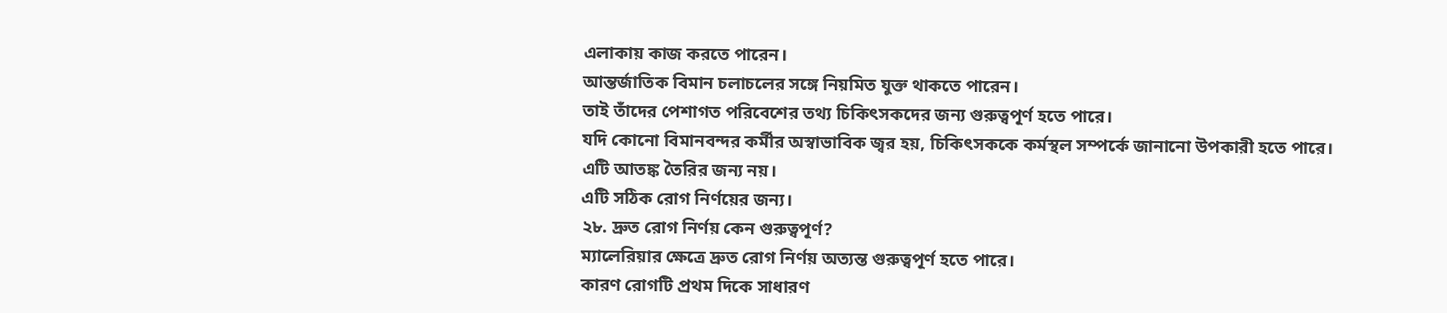এলাকায় কাজ করতে পারেন।
আন্তর্জাতিক বিমান চলাচলের সঙ্গে নিয়মিত যুক্ত থাকতে পারেন।
তাই তাঁদের পেশাগত পরিবেশের তথ্য চিকিৎসকদের জন্য গুরুত্বপূর্ণ হতে পারে।
যদি কোনো বিমানবন্দর কর্মীর অস্বাভাবিক জ্বর হয়, চিকিৎসককে কর্মস্থল সম্পর্কে জানানো উপকারী হতে পারে।
এটি আতঙ্ক তৈরির জন্য নয়।
এটি সঠিক রোগ নির্ণয়ের জন্য।
২৮. দ্রুত রোগ নির্ণয় কেন গুরুত্বপূর্ণ?
ম্যালেরিয়ার ক্ষেত্রে দ্রুত রোগ নির্ণয় অত্যন্ত গুরুত্বপূর্ণ হতে পারে।
কারণ রোগটি প্রথম দিকে সাধারণ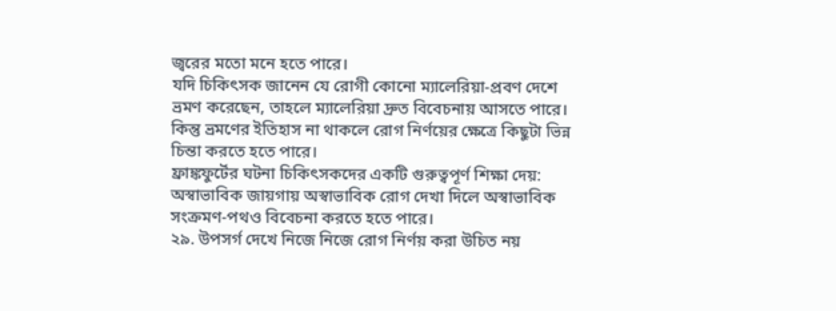জ্বরের মতো মনে হতে পারে।
যদি চিকিৎসক জানেন যে রোগী কোনো ম্যালেরিয়া-প্রবণ দেশে ভ্রমণ করেছেন, তাহলে ম্যালেরিয়া দ্রুত বিবেচনায় আসতে পারে।
কিন্তু ভ্রমণের ইতিহাস না থাকলে রোগ নির্ণয়ের ক্ষেত্রে কিছুটা ভিন্ন চিন্তা করতে হতে পারে।
ফ্রাঙ্কফুর্টের ঘটনা চিকিৎসকদের একটি গুরুত্বপূর্ণ শিক্ষা দেয়:
অস্বাভাবিক জায়গায় অস্বাভাবিক রোগ দেখা দিলে অস্বাভাবিক সংক্রমণ-পথও বিবেচনা করতে হতে পারে।
২৯. উপসর্গ দেখে নিজে নিজে রোগ নির্ণয় করা উচিত নয়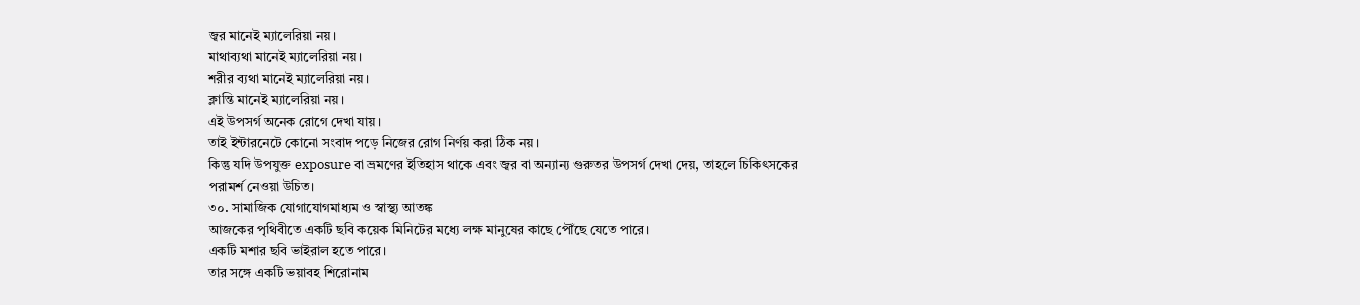জ্বর মানেই ম্যালেরিয়া নয়।
মাথাব্যথা মানেই ম্যালেরিয়া নয়।
শরীর ব্যথা মানেই ম্যালেরিয়া নয়।
ক্লান্তি মানেই ম্যালেরিয়া নয়।
এই উপসর্গ অনেক রোগে দেখা যায়।
তাই ইন্টারনেটে কোনো সংবাদ পড়ে নিজের রোগ নির্ণয় করা ঠিক নয়।
কিন্তু যদি উপযুক্ত exposure বা ভ্রমণের ইতিহাস থাকে এবং জ্বর বা অন্যান্য গুরুতর উপসর্গ দেখা দেয়, তাহলে চিকিৎসকের পরামর্শ নেওয়া উচিত।
৩০. সামাজিক যোগাযোগমাধ্যম ও স্বাস্থ্য আতঙ্ক
আজকের পৃথিবীতে একটি ছবি কয়েক মিনিটের মধ্যে লক্ষ মানুষের কাছে পৌঁছে যেতে পারে।
একটি মশার ছবি ভাইরাল হতে পারে।
তার সঙ্গে একটি ভয়াবহ শিরোনাম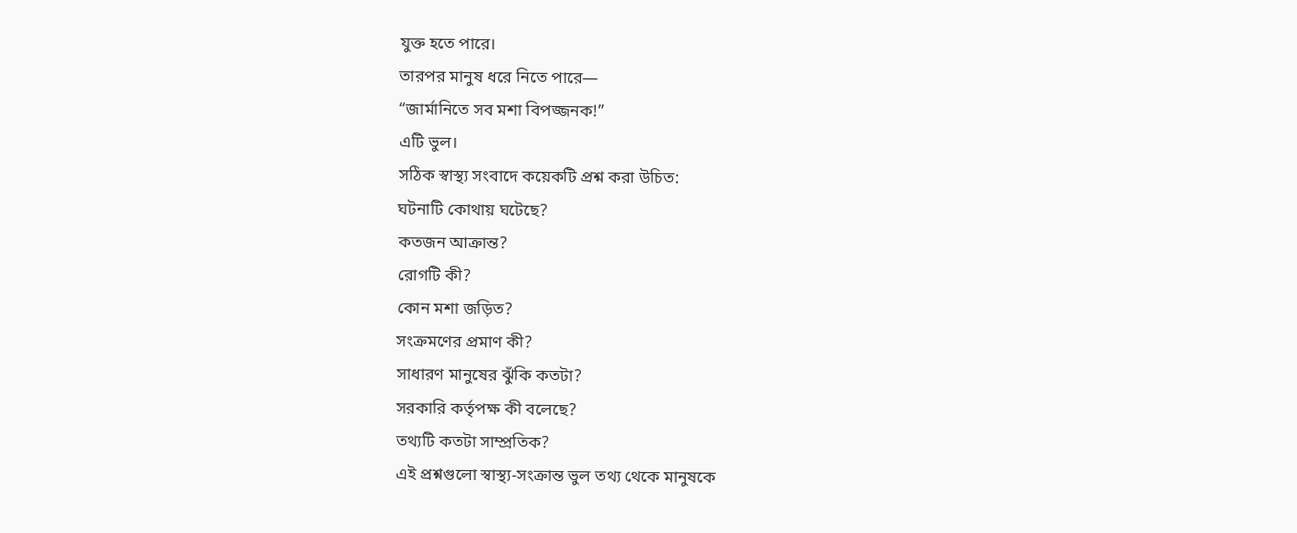যুক্ত হতে পারে।
তারপর মানুষ ধরে নিতে পারে—
“জার্মানিতে সব মশা বিপজ্জনক!”
এটি ভুল।
সঠিক স্বাস্থ্য সংবাদে কয়েকটি প্রশ্ন করা উচিত:
ঘটনাটি কোথায় ঘটেছে?
কতজন আক্রান্ত?
রোগটি কী?
কোন মশা জড়িত?
সংক্রমণের প্রমাণ কী?
সাধারণ মানুষের ঝুঁকি কতটা?
সরকারি কর্তৃপক্ষ কী বলেছে?
তথ্যটি কতটা সাম্প্রতিক?
এই প্রশ্নগুলো স্বাস্থ্য-সংক্রান্ত ভুল তথ্য থেকে মানুষকে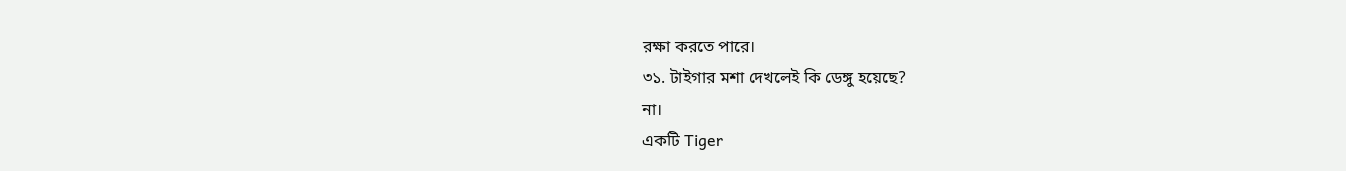রক্ষা করতে পারে।
৩১. টাইগার মশা দেখলেই কি ডেঙ্গু হয়েছে?
না।
একটি Tiger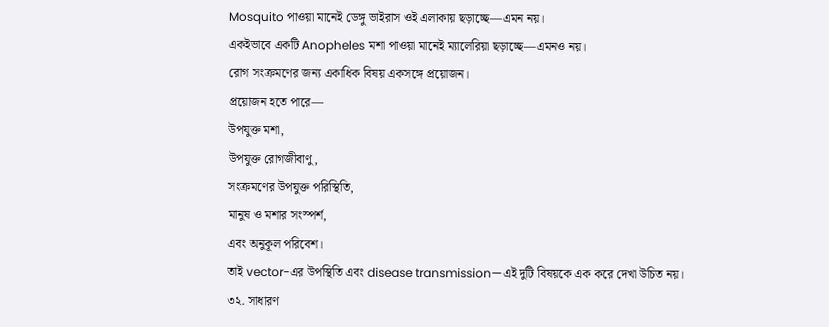Mosquito পাওয়া মানেই ডেঙ্গু ভাইরাস ওই এলাকায় ছড়াচ্ছে—এমন নয়।
একইভাবে একটি Anopheles মশা পাওয়া মানেই ম্যালেরিয়া ছড়াচ্ছে—এমনও নয়।
রোগ সংক্রমণের জন্য একাধিক বিষয় একসঙ্গে প্রয়োজন।
প্রয়োজন হতে পারে—
উপযুক্ত মশা,
উপযুক্ত রোগজীবাণু,
সংক্রমণের উপযুক্ত পরিস্থিতি,
মানুষ ও মশার সংস্পর্শ,
এবং অনুকূল পরিবেশ।
তাই vector-এর উপস্থিতি এবং disease transmission—এই দুটি বিষয়কে এক করে দেখা উচিত নয়।
৩২. সাধারণ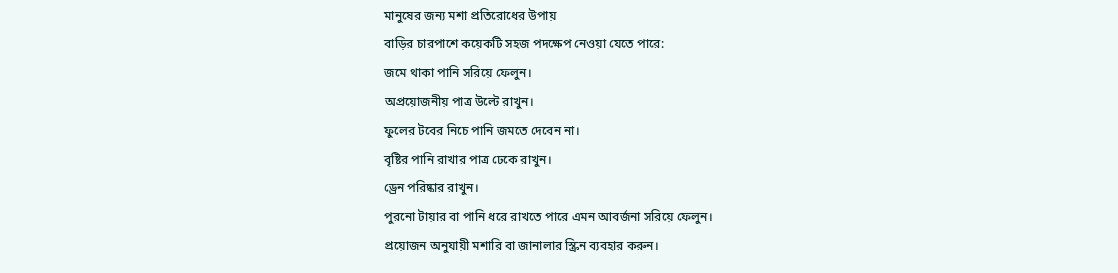মানুষের জন্য মশা প্রতিরোধের উপায়
বাড়ির চারপাশে কয়েকটি সহজ পদক্ষেপ নেওয়া যেতে পারে:
জমে থাকা পানি সরিয়ে ফেলুন।
অপ্রয়োজনীয় পাত্র উল্টে রাখুন।
ফুলের টবের নিচে পানি জমতে দেবেন না।
বৃষ্টির পানি রাখার পাত্র ঢেকে রাখুন।
ড্রেন পরিষ্কার রাখুন।
পুরনো টায়ার বা পানি ধরে রাখতে পারে এমন আবর্জনা সরিয়ে ফেলুন।
প্রয়োজন অনুযায়ী মশারি বা জানালার স্ক্রিন ব্যবহার করুন।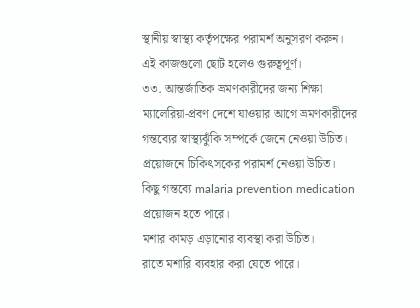স্থানীয় স্বাস্থ্য কর্তৃপক্ষের পরামর্শ অনুসরণ করুন।
এই কাজগুলো ছোট হলেও গুরুত্বপূর্ণ।
৩৩. আন্তর্জাতিক ভ্রমণকারীদের জন্য শিক্ষা
ম্যালেরিয়া-প্রবণ দেশে যাওয়ার আগে ভ্রমণকারীদের গন্তব্যের স্বাস্থ্যঝুঁকি সম্পর্কে জেনে নেওয়া উচিত।
প্রয়োজনে চিকিৎসকের পরামর্শ নেওয়া উচিত।
কিছু গন্তব্যে malaria prevention medication প্রয়োজন হতে পারে।
মশার কামড় এড়ানোর ব্যবস্থা করা উচিত।
রাতে মশারি ব্যবহার করা যেতে পারে।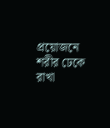প্রয়োজনে শরীর ঢেকে রাখা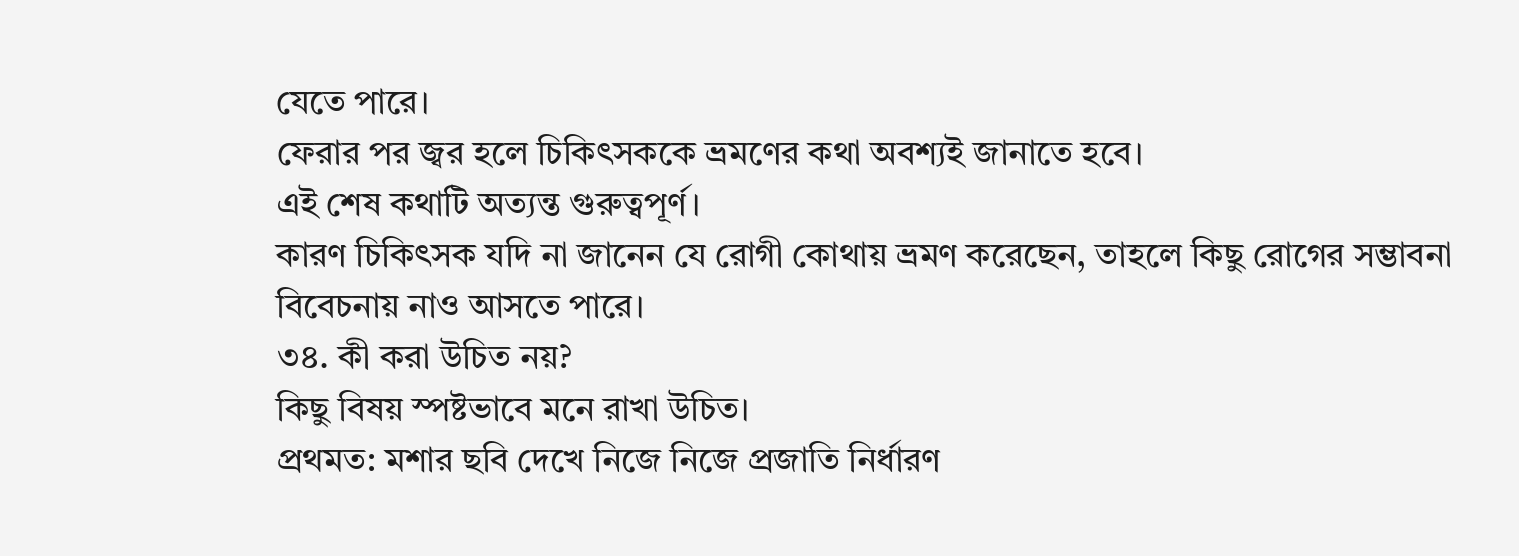যেতে পারে।
ফেরার পর জ্বর হলে চিকিৎসককে ভ্রমণের কথা অবশ্যই জানাতে হবে।
এই শেষ কথাটি অত্যন্ত গুরুত্বপূর্ণ।
কারণ চিকিৎসক যদি না জানেন যে রোগী কোথায় ভ্রমণ করেছেন, তাহলে কিছু রোগের সম্ভাবনা বিবেচনায় নাও আসতে পারে।
৩৪. কী করা উচিত নয়?
কিছু বিষয় স্পষ্টভাবে মনে রাখা উচিত।
প্রথমত: মশার ছবি দেখে নিজে নিজে প্রজাতি নির্ধারণ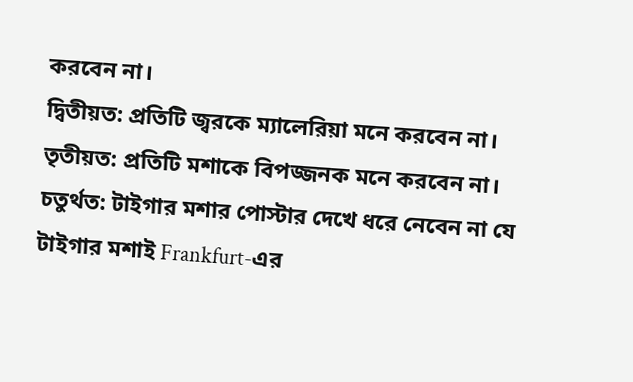করবেন না।
দ্বিতীয়ত: প্রতিটি জ্বরকে ম্যালেরিয়া মনে করবেন না।
তৃতীয়ত: প্রতিটি মশাকে বিপজ্জনক মনে করবেন না।
চতুর্থত: টাইগার মশার পোস্টার দেখে ধরে নেবেন না যে টাইগার মশাই Frankfurt-এর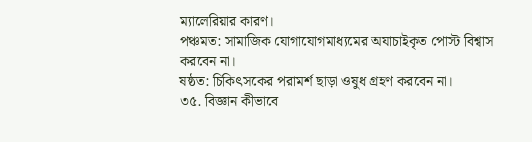ম্যালেরিয়ার কারণ।
পঞ্চমত: সামাজিক যোগাযোগমাধ্যমের অযাচাইকৃত পোস্ট বিশ্বাস করবেন না।
ষষ্ঠত: চিকিৎসকের পরামর্শ ছাড়া ওষুধ গ্রহণ করবেন না।
৩৫. বিজ্ঞান কীভাবে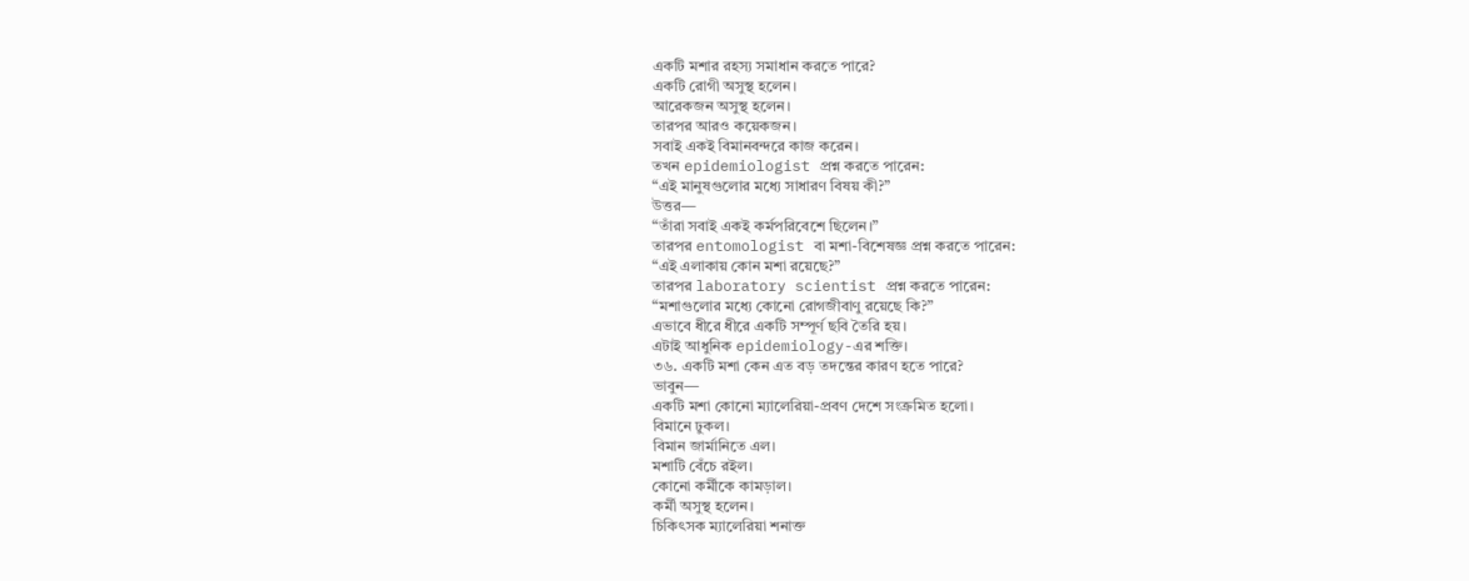একটি মশার রহস্য সমাধান করতে পারে?
একটি রোগী অসুস্থ হলেন।
আরেকজন অসুস্থ হলেন।
তারপর আরও কয়েকজন।
সবাই একই বিমানবন্দরে কাজ করেন।
তখন epidemiologist প্রশ্ন করতে পারেন:
“এই মানুষগুলোর মধ্যে সাধারণ বিষয় কী?”
উত্তর—
“তাঁরা সবাই একই কর্মপরিবেশে ছিলেন।”
তারপর entomologist বা মশা-বিশেষজ্ঞ প্রশ্ন করতে পারেন:
“এই এলাকায় কোন মশা রয়েছে?”
তারপর laboratory scientist প্রশ্ন করতে পারেন:
“মশাগুলোর মধ্যে কোনো রোগজীবাণু রয়েছে কি?”
এভাবে ধীরে ধীরে একটি সম্পূর্ণ ছবি তৈরি হয়।
এটাই আধুনিক epidemiology-এর শক্তি।
৩৬. একটি মশা কেন এত বড় তদন্তের কারণ হতে পারে?
ভাবুন—
একটি মশা কোনো ম্যালেরিয়া-প্রবণ দেশে সংক্রমিত হলো।
বিমানে ঢুকল।
বিমান জার্মানিতে এল।
মশাটি বেঁচে রইল।
কোনো কর্মীকে কামড়াল।
কর্মী অসুস্থ হলেন।
চিকিৎসক ম্যালেরিয়া শনাক্ত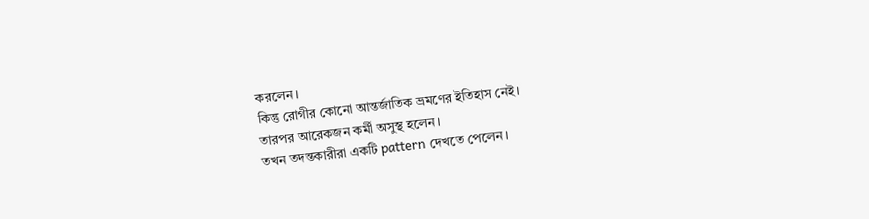করলেন।
কিন্তু রোগীর কোনো আন্তর্জাতিক ভ্রমণের ইতিহাস নেই।
তারপর আরেকজন কর্মী অসুস্থ হলেন।
তখন তদন্তকারীরা একটি pattern দেখতে পেলেন।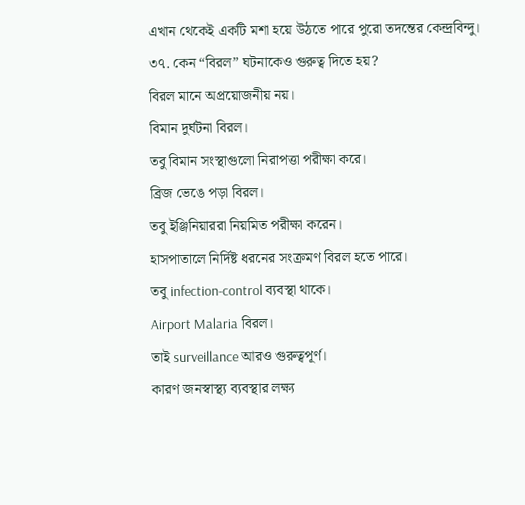এখান থেকেই একটি মশা হয়ে উঠতে পারে পুরো তদন্তের কেন্দ্রবিন্দু।
৩৭. কেন “বিরল” ঘটনাকেও গুরুত্ব দিতে হয়?
বিরল মানে অপ্রয়োজনীয় নয়।
বিমান দুর্ঘটনা বিরল।
তবু বিমান সংস্থাগুলো নিরাপত্তা পরীক্ষা করে।
ব্রিজ ভেঙে পড়া বিরল।
তবু ইঞ্জিনিয়াররা নিয়মিত পরীক্ষা করেন।
হাসপাতালে নির্দিষ্ট ধরনের সংক্রমণ বিরল হতে পারে।
তবু infection-control ব্যবস্থা থাকে।
Airport Malaria বিরল।
তাই surveillance আরও গুরুত্বপূর্ণ।
কারণ জনস্বাস্থ্য ব্যবস্থার লক্ষ্য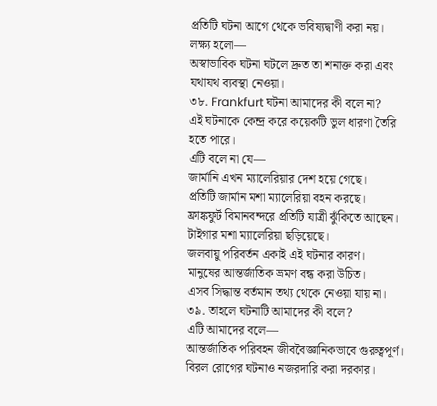প্রতিটি ঘটনা আগে থেকে ভবিষ্যদ্বাণী করা নয়।
লক্ষ্য হলো—
অস্বাভাবিক ঘটনা ঘটলে দ্রুত তা শনাক্ত করা এবং যথাযথ ব্যবস্থা নেওয়া।
৩৮. Frankfurt ঘটনা আমাদের কী বলে না?
এই ঘটনাকে কেন্দ্র করে কয়েকটি ভুল ধারণা তৈরি হতে পারে।
এটি বলে না যে—
জার্মানি এখন ম্যালেরিয়ার দেশ হয়ে গেছে।
প্রতিটি জার্মান মশা ম্যালেরিয়া বহন করছে।
ফ্রাঙ্কফুর্ট বিমানবন্দরে প্রতিটি যাত্রী ঝুঁকিতে আছেন।
টাইগার মশা ম্যালেরিয়া ছড়িয়েছে।
জলবায়ু পরিবর্তন একাই এই ঘটনার কারণ।
মানুষের আন্তর্জাতিক ভ্রমণ বন্ধ করা উচিত।
এসব সিদ্ধান্ত বর্তমান তথ্য থেকে নেওয়া যায় না।
৩৯. তাহলে ঘটনাটি আমাদের কী বলে?
এটি আমাদের বলে—
আন্তর্জাতিক পরিবহন জীববৈজ্ঞানিকভাবে গুরুত্বপূর্ণ।
বিরল রোগের ঘটনাও নজরদারি করা দরকার।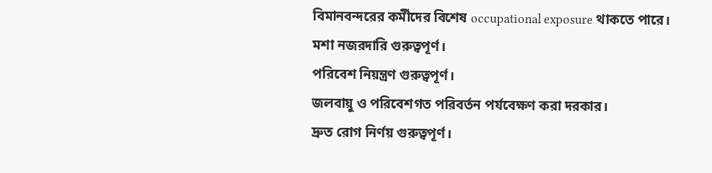বিমানবন্দরের কর্মীদের বিশেষ occupational exposure থাকতে পারে।
মশা নজরদারি গুরুত্বপূর্ণ।
পরিবেশ নিয়ন্ত্রণ গুরুত্বপূর্ণ।
জলবায়ু ও পরিবেশগত পরিবর্তন পর্যবেক্ষণ করা দরকার।
দ্রুত রোগ নির্ণয় গুরুত্বপূর্ণ।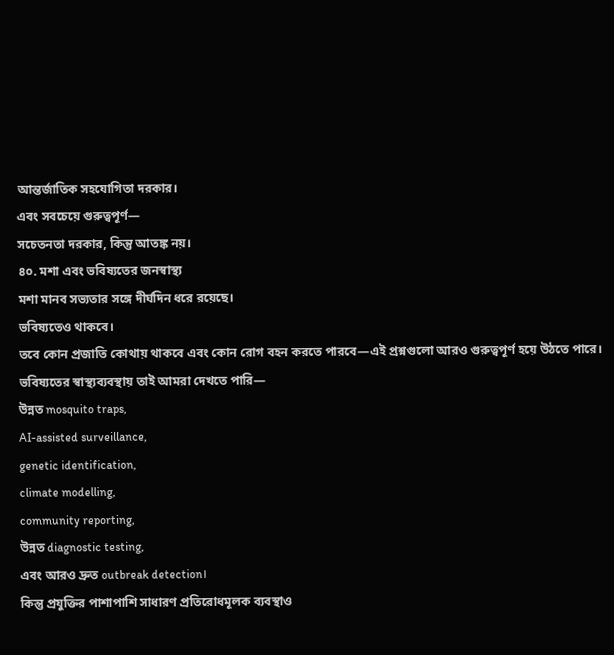আন্তর্জাতিক সহযোগিতা দরকার।
এবং সবচেয়ে গুরুত্বপূর্ণ—
সচেতনতা দরকার, কিন্তু আতঙ্ক নয়।
৪০. মশা এবং ভবিষ্যতের জনস্বাস্থ্য
মশা মানব সভ্যতার সঙ্গে দীর্ঘদিন ধরে রয়েছে।
ভবিষ্যতেও থাকবে।
তবে কোন প্রজাতি কোথায় থাকবে এবং কোন রোগ বহন করতে পারবে—এই প্রশ্নগুলো আরও গুরুত্বপূর্ণ হয়ে উঠতে পারে।
ভবিষ্যতের স্বাস্থ্যব্যবস্থায় তাই আমরা দেখতে পারি—
উন্নত mosquito traps,
AI-assisted surveillance,
genetic identification,
climate modelling,
community reporting,
উন্নত diagnostic testing,
এবং আরও দ্রুত outbreak detection।
কিন্তু প্রযুক্তির পাশাপাশি সাধারণ প্রতিরোধমূলক ব্যবস্থাও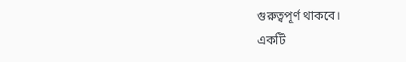গুরুত্বপূর্ণ থাকবে।
একটি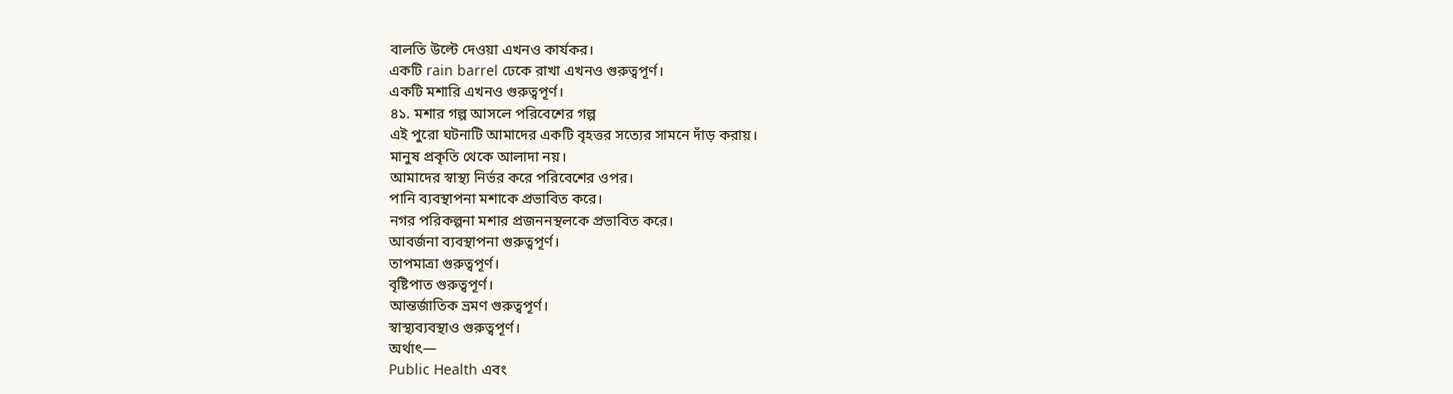বালতি উল্টে দেওয়া এখনও কার্যকর।
একটি rain barrel ঢেকে রাখা এখনও গুরুত্বপূর্ণ।
একটি মশারি এখনও গুরুত্বপূর্ণ।
৪১. মশার গল্প আসলে পরিবেশের গল্প
এই পুরো ঘটনাটি আমাদের একটি বৃহত্তর সত্যের সামনে দাঁড় করায়।
মানুষ প্রকৃতি থেকে আলাদা নয়।
আমাদের স্বাস্থ্য নির্ভর করে পরিবেশের ওপর।
পানি ব্যবস্থাপনা মশাকে প্রভাবিত করে।
নগর পরিকল্পনা মশার প্রজননস্থলকে প্রভাবিত করে।
আবর্জনা ব্যবস্থাপনা গুরুত্বপূর্ণ।
তাপমাত্রা গুরুত্বপূর্ণ।
বৃষ্টিপাত গুরুত্বপূর্ণ।
আন্তর্জাতিক ভ্রমণ গুরুত্বপূর্ণ।
স্বাস্থ্যব্যবস্থাও গুরুত্বপূর্ণ।
অর্থাৎ—
Public Health এবং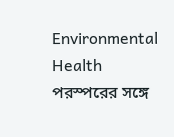Environmental Health পরস্পরের সঙ্গে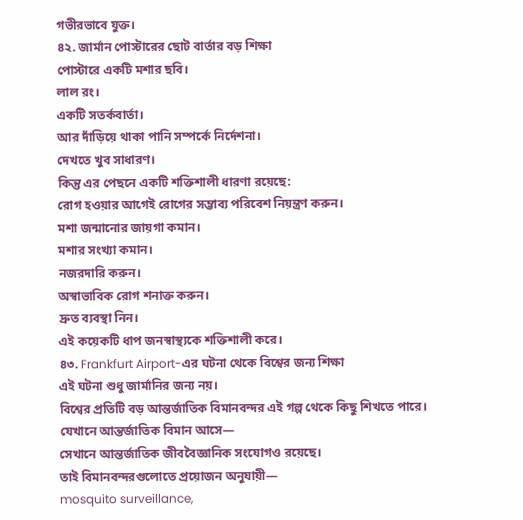গভীরভাবে যুক্ত।
৪২. জার্মান পোস্টারের ছোট বার্তার বড় শিক্ষা
পোস্টারে একটি মশার ছবি।
লাল রং।
একটি সতর্কবার্তা।
আর দাঁড়িয়ে থাকা পানি সম্পর্কে নির্দেশনা।
দেখতে খুব সাধারণ।
কিন্তু এর পেছনে একটি শক্তিশালী ধারণা রয়েছে:
রোগ হওয়ার আগেই রোগের সম্ভাব্য পরিবেশ নিয়ন্ত্রণ করুন।
মশা জন্মানোর জায়গা কমান।
মশার সংখ্যা কমান।
নজরদারি করুন।
অস্বাভাবিক রোগ শনাক্ত করুন।
দ্রুত ব্যবস্থা নিন।
এই কয়েকটি ধাপ জনস্বাস্থ্যকে শক্তিশালী করে।
৪৩. Frankfurt Airport-এর ঘটনা থেকে বিশ্বের জন্য শিক্ষা
এই ঘটনা শুধু জার্মানির জন্য নয়।
বিশ্বের প্রতিটি বড় আন্তর্জাতিক বিমানবন্দর এই গল্প থেকে কিছু শিখতে পারে।
যেখানে আন্তর্জাতিক বিমান আসে—
সেখানে আন্তর্জাতিক জীববৈজ্ঞানিক সংযোগও রয়েছে।
তাই বিমানবন্দরগুলোতে প্রয়োজন অনুযায়ী—
mosquito surveillance,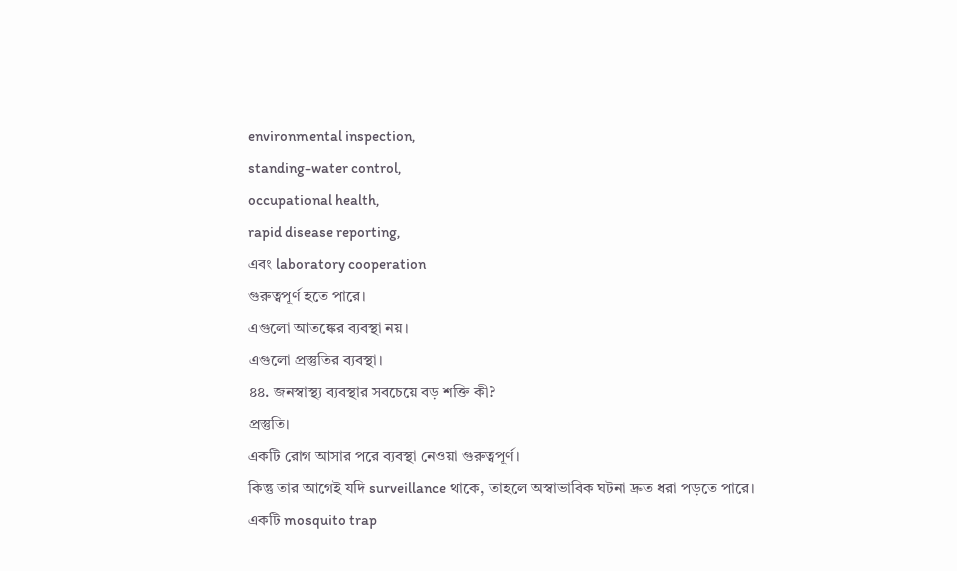environmental inspection,
standing-water control,
occupational health,
rapid disease reporting,
এবং laboratory cooperation
গুরুত্বপূর্ণ হতে পারে।
এগুলো আতঙ্কের ব্যবস্থা নয়।
এগুলো প্রস্তুতির ব্যবস্থা।
৪৪. জনস্বাস্থ্য ব্যবস্থার সবচেয়ে বড় শক্তি কী?
প্রস্তুতি।
একটি রোগ আসার পরে ব্যবস্থা নেওয়া গুরুত্বপূর্ণ।
কিন্তু তার আগেই যদি surveillance থাকে, তাহলে অস্বাভাবিক ঘটনা দ্রুত ধরা পড়তে পারে।
একটি mosquito trap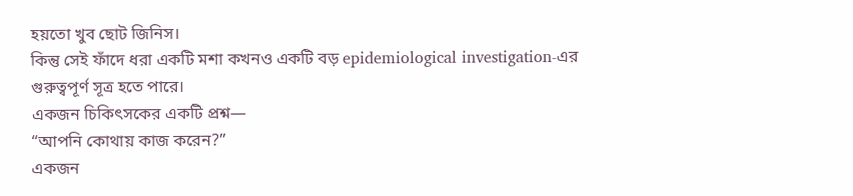হয়তো খুব ছোট জিনিস।
কিন্তু সেই ফাঁদে ধরা একটি মশা কখনও একটি বড় epidemiological investigation-এর গুরুত্বপূর্ণ সূত্র হতে পারে।
একজন চিকিৎসকের একটি প্রশ্ন—
“আপনি কোথায় কাজ করেন?”
একজন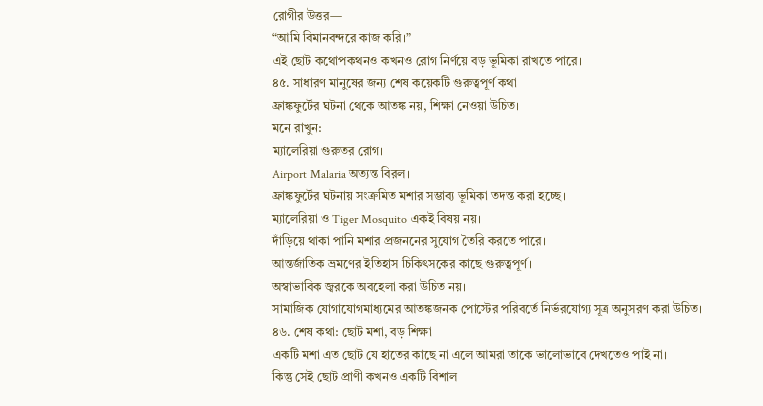রোগীর উত্তর—
“আমি বিমানবন্দরে কাজ করি।”
এই ছোট কথোপকথনও কখনও রোগ নির্ণয়ে বড় ভূমিকা রাখতে পারে।
৪৫. সাধারণ মানুষের জন্য শেষ কয়েকটি গুরুত্বপূর্ণ কথা
ফ্রাঙ্কফুর্টের ঘটনা থেকে আতঙ্ক নয়, শিক্ষা নেওয়া উচিত।
মনে রাখুন:
ম্যালেরিয়া গুরুতর রোগ।
Airport Malaria অত্যন্ত বিরল।
ফ্রাঙ্কফুর্টের ঘটনায় সংক্রমিত মশার সম্ভাব্য ভূমিকা তদন্ত করা হচ্ছে।
ম্যালেরিয়া ও Tiger Mosquito একই বিষয় নয়।
দাঁড়িয়ে থাকা পানি মশার প্রজননের সুযোগ তৈরি করতে পারে।
আন্তর্জাতিক ভ্রমণের ইতিহাস চিকিৎসকের কাছে গুরুত্বপূর্ণ।
অস্বাভাবিক জ্বরকে অবহেলা করা উচিত নয়।
সামাজিক যোগাযোগমাধ্যমের আতঙ্কজনক পোস্টের পরিবর্তে নির্ভরযোগ্য সূত্র অনুসরণ করা উচিত।
৪৬. শেষ কথা: ছোট মশা, বড় শিক্ষা
একটি মশা এত ছোট যে হাতের কাছে না এলে আমরা তাকে ভালোভাবে দেখতেও পাই না।
কিন্তু সেই ছোট প্রাণী কখনও একটি বিশাল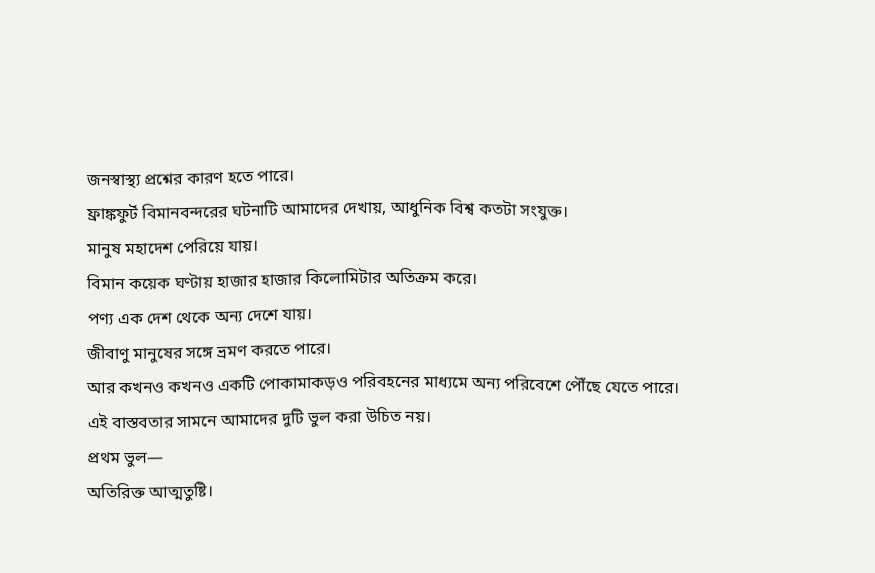জনস্বাস্থ্য প্রশ্নের কারণ হতে পারে।
ফ্রাঙ্কফুর্ট বিমানবন্দরের ঘটনাটি আমাদের দেখায়, আধুনিক বিশ্ব কতটা সংযুক্ত।
মানুষ মহাদেশ পেরিয়ে যায়।
বিমান কয়েক ঘণ্টায় হাজার হাজার কিলোমিটার অতিক্রম করে।
পণ্য এক দেশ থেকে অন্য দেশে যায়।
জীবাণু মানুষের সঙ্গে ভ্রমণ করতে পারে।
আর কখনও কখনও একটি পোকামাকড়ও পরিবহনের মাধ্যমে অন্য পরিবেশে পৌঁছে যেতে পারে।
এই বাস্তবতার সামনে আমাদের দুটি ভুল করা উচিত নয়।
প্রথম ভুল—
অতিরিক্ত আত্মতুষ্টি।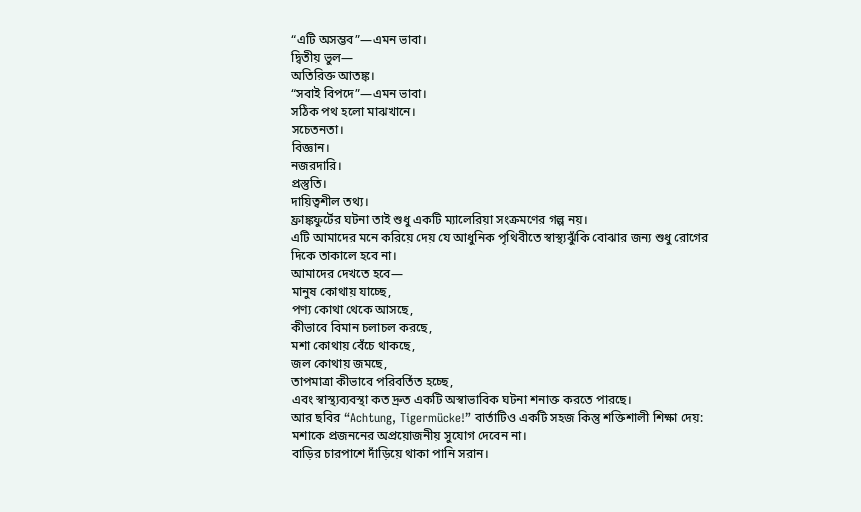“এটি অসম্ভব”—এমন ভাবা।
দ্বিতীয় ভুল—
অতিরিক্ত আতঙ্ক।
“সবাই বিপদে”—এমন ভাবা।
সঠিক পথ হলো মাঝখানে।
সচেতনতা।
বিজ্ঞান।
নজরদারি।
প্রস্তুতি।
দায়িত্বশীল তথ্য।
ফ্রাঙ্কফুর্টের ঘটনা তাই শুধু একটি ম্যালেরিয়া সংক্রমণের গল্প নয়।
এটি আমাদের মনে করিয়ে দেয় যে আধুনিক পৃথিবীতে স্বাস্থ্যঝুঁকি বোঝার জন্য শুধু রোগের দিকে তাকালে হবে না।
আমাদের দেখতে হবে—
মানুষ কোথায় যাচ্ছে,
পণ্য কোথা থেকে আসছে,
কীভাবে বিমান চলাচল করছে,
মশা কোথায় বেঁচে থাকছে,
জল কোথায় জমছে,
তাপমাত্রা কীভাবে পরিবর্তিত হচ্ছে,
এবং স্বাস্থ্যব্যবস্থা কত দ্রুত একটি অস্বাভাবিক ঘটনা শনাক্ত করতে পারছে।
আর ছবির “Achtung, Tigermücke!” বার্তাটিও একটি সহজ কিন্তু শক্তিশালী শিক্ষা দেয়:
মশাকে প্রজননের অপ্রয়োজনীয় সুযোগ দেবেন না।
বাড়ির চারপাশে দাঁড়িয়ে থাকা পানি সরান।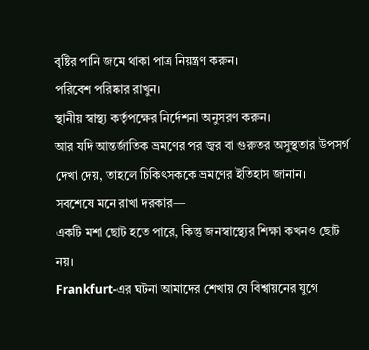বৃষ্টির পানি জমে থাকা পাত্র নিয়ন্ত্রণ করুন।
পরিবেশ পরিষ্কার রাখুন।
স্থানীয় স্বাস্থ্য কর্তৃপক্ষের নির্দেশনা অনুসরণ করুন।
আর যদি আন্তর্জাতিক ভ্রমণের পর জ্বর বা গুরুতর অসুস্থতার উপসর্গ দেখা দেয়, তাহলে চিকিৎসককে ভ্রমণের ইতিহাস জানান।
সবশেষে মনে রাখা দরকার—
একটি মশা ছোট হতে পারে, কিন্তু জনস্বাস্থ্যের শিক্ষা কখনও ছোট নয়।
Frankfurt-এর ঘটনা আমাদের শেখায় যে বিশ্বায়নের যুগে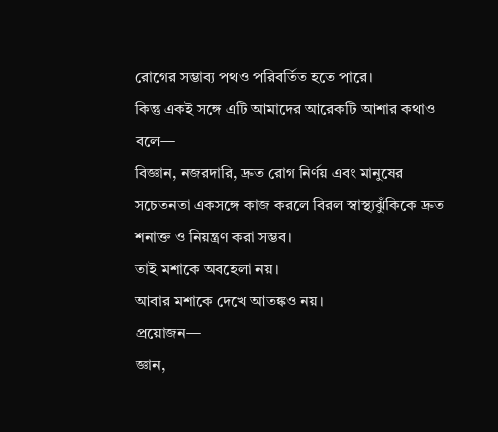রোগের সম্ভাব্য পথও পরিবর্তিত হতে পারে।
কিন্তু একই সঙ্গে এটি আমাদের আরেকটি আশার কথাও বলে—
বিজ্ঞান, নজরদারি, দ্রুত রোগ নির্ণয় এবং মানুষের সচেতনতা একসঙ্গে কাজ করলে বিরল স্বাস্থ্যঝুঁকিকে দ্রুত শনাক্ত ও নিয়ন্ত্রণ করা সম্ভব।
তাই মশাকে অবহেলা নয়।
আবার মশাকে দেখে আতঙ্কও নয়।
প্রয়োজন—
জ্ঞান,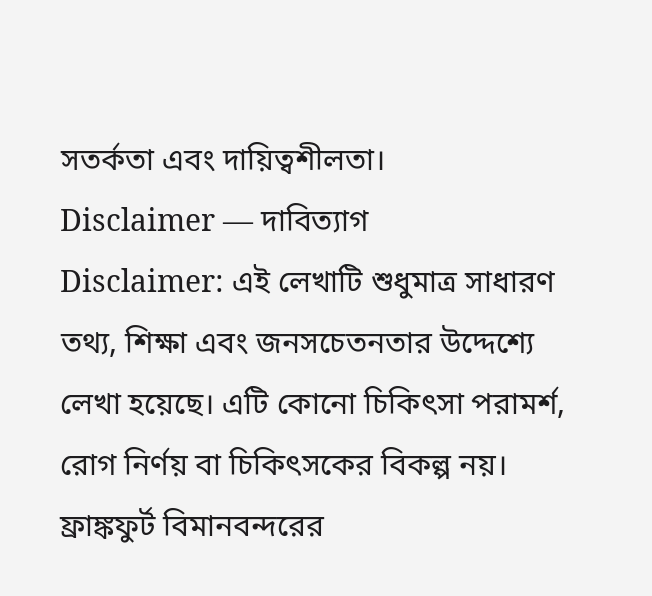সতর্কতা এবং দায়িত্বশীলতা।
Disclaimer — দাবিত্যাগ
Disclaimer: এই লেখাটি শুধুমাত্র সাধারণ তথ্য, শিক্ষা এবং জনসচেতনতার উদ্দেশ্যে লেখা হয়েছে। এটি কোনো চিকিৎসা পরামর্শ, রোগ নির্ণয় বা চিকিৎসকের বিকল্প নয়। ফ্রাঙ্কফুর্ট বিমানবন্দরের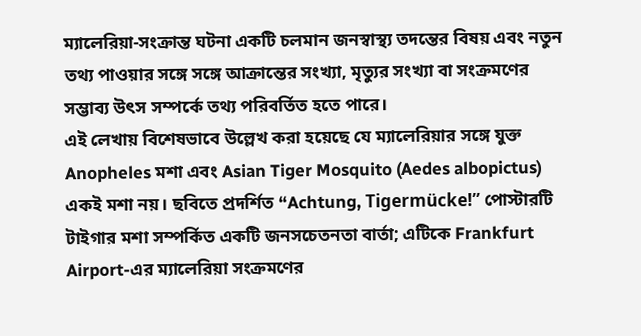ম্যালেরিয়া-সংক্রান্ত ঘটনা একটি চলমান জনস্বাস্থ্য তদন্তের বিষয় এবং নতুন তথ্য পাওয়ার সঙ্গে সঙ্গে আক্রান্তের সংখ্যা, মৃত্যুর সংখ্যা বা সংক্রমণের সম্ভাব্য উৎস সম্পর্কে তথ্য পরিবর্তিত হতে পারে।
এই লেখায় বিশেষভাবে উল্লেখ করা হয়েছে যে ম্যালেরিয়ার সঙ্গে যুক্ত Anopheles মশা এবং Asian Tiger Mosquito (Aedes albopictus) একই মশা নয়। ছবিতে প্রদর্শিত “Achtung, Tigermücke!” পোস্টারটি টাইগার মশা সম্পর্কিত একটি জনসচেতনতা বার্তা; এটিকে Frankfurt Airport-এর ম্যালেরিয়া সংক্রমণের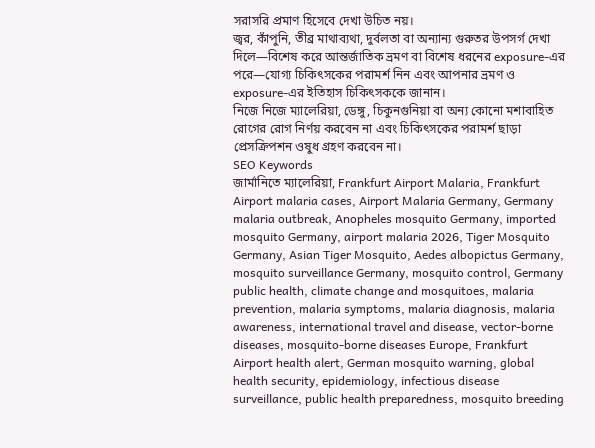সরাসরি প্রমাণ হিসেবে দেখা উচিত নয়।
জ্বর, কাঁপুনি, তীব্র মাথাব্যথা, দুর্বলতা বা অন্যান্য গুরুতর উপসর্গ দেখা দিলে—বিশেষ করে আন্তর্জাতিক ভ্রমণ বা বিশেষ ধরনের exposure-এর পরে—যোগ্য চিকিৎসকের পরামর্শ নিন এবং আপনার ভ্রমণ ও exposure-এর ইতিহাস চিকিৎসককে জানান।
নিজে নিজে ম্যালেরিয়া, ডেঙ্গু, চিকুনগুনিয়া বা অন্য কোনো মশাবাহিত রোগের রোগ নির্ণয় করবেন না এবং চিকিৎসকের পরামর্শ ছাড়া প্রেসক্রিপশন ওষুধ গ্রহণ করবেন না।
SEO Keywords
জার্মানিতে ম্যালেরিয়া, Frankfurt Airport Malaria, Frankfurt Airport malaria cases, Airport Malaria Germany, Germany malaria outbreak, Anopheles mosquito Germany, imported mosquito Germany, airport malaria 2026, Tiger Mosquito Germany, Asian Tiger Mosquito, Aedes albopictus Germany, mosquito surveillance Germany, mosquito control, Germany public health, climate change and mosquitoes, malaria prevention, malaria symptoms, malaria diagnosis, malaria awareness, international travel and disease, vector-borne diseases, mosquito-borne diseases Europe, Frankfurt Airport health alert, German mosquito warning, global health security, epidemiology, infectious disease surveillance, public health preparedness, mosquito breeding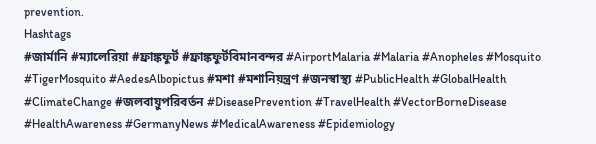prevention.
Hashtags
#জার্মানি #ম্যালেরিয়া #ফ্রাঙ্কফুর্ট #ফ্রাঙ্কফুর্টবিমানবন্দর #AirportMalaria #Malaria #Anopheles #Mosquito #TigerMosquito #AedesAlbopictus #মশা #মশানিয়ন্ত্রণ #জনস্বাস্থ্য #PublicHealth #GlobalHealth #ClimateChange #জলবায়ুপরিবর্তন #DiseasePrevention #TravelHealth #VectorBorneDisease #HealthAwareness #GermanyNews #MedicalAwareness #Epidemiology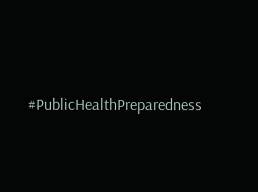#PublicHealthPreparedness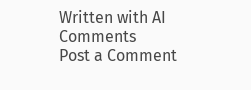Written with AI
Comments
Post a Comment